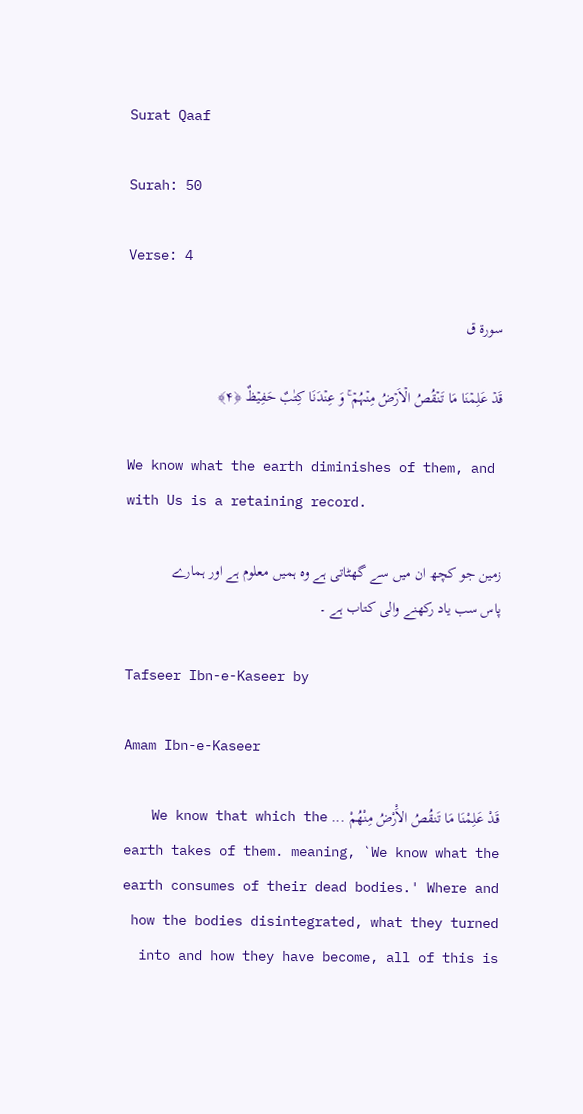Surat Qaaf

Surah: 50

Verse: 4

سورة ق

قَدۡ عَلِمۡنَا مَا تَنۡقُصُ الۡاَرۡضُ مِنۡہُمۡ ۚ وَ عِنۡدَنَا کِتٰبٌ حَفِیۡظٌ ﴿۴﴾

We know what the earth diminishes of them, and with Us is a retaining record.

زمین جو کچھ ان میں سے گھٹاتی ہے وہ ہمیں معلوم ہے اور ہمارے پاس سب یاد رکھنے والی کتاب ہے ۔

Tafseer Ibn-e-Kaseer by

Amam Ibn-e-Kaseer

قَدْ عَلِمْنَا مَا تَنقُصُ الاَْرْضُ مِنْهُمْ ... We know that which the earth takes of them. meaning, `We know what the earth consumes of their dead bodies.' Where and how the bodies disintegrated, what they turned into and how they have become, all of this is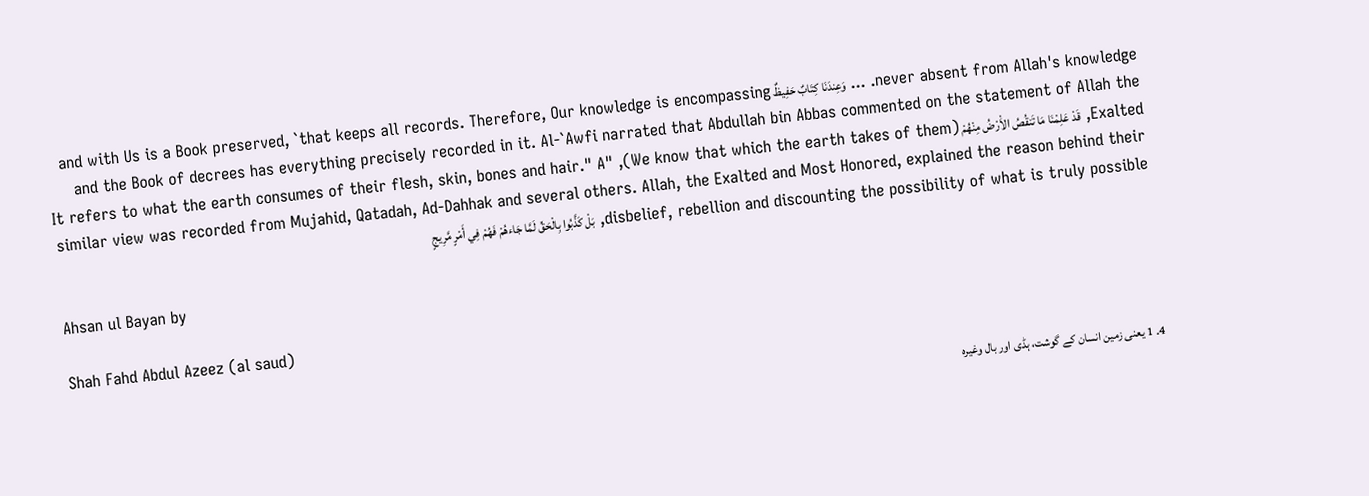never absent from Allah's knowledge. ... وَعِندَنَا كِتَابٌ حَفِيظٌ and with Us is a Book preserved, `that keeps all records. Therefore, Our knowledge is encompassing and the Book of decrees has everything precisely recorded in it. Al-`Awfi narrated that Abdullah bin Abbas commented on the statement of Allah the Exalted, قَدْ عَلِمْنَا مَا تَنقُصُ الاَْرْضُ مِنْهُمْ (We know that which the earth takes of them), "It refers to what the earth consumes of their flesh, skin, bones and hair." A similar view was recorded from Mujahid, Qatadah, Ad-Dahhak and several others. Allah, the Exalted and Most Honored, explained the reason behind their disbelief, rebellion and discounting the possibility of what is truly possible, بَلْ كَذَّبُوا بِالْحَقِّ لَمَّا جَاءهُمْ فَهُمْ فِي أَمْرٍ مَّرِيجٍ

Ahsan ul Bayan by

Shah Fahd Abdul Azeez (al saud)

4۔ 1 یعنی زمین انسان کے گوشت، ہڈی اور بال وغیرہ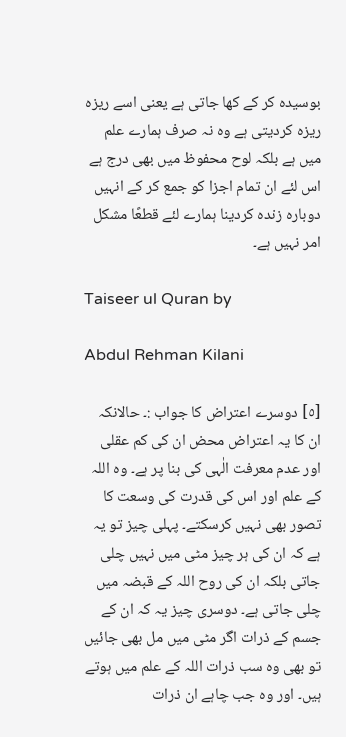بوسیدہ کر کے کھا جاتی ہے یعنی اسے ریزہ ریزہ کردیتی ہے وہ نہ صرف ہمارے علم میں ہے بلکہ لوح محفوظ میں بھی درج ہے اس لئے ان تمام اجزا کو جمع کر کے انہیں دوبارہ زندہ کردینا ہمارے لئے قطعًا مشکل امر نہیں ہے۔

Taiseer ul Quran by

Abdul Rehman Kilani

[٥] دوسرے اعتراض کا جواب :۔ حالانکہ ان کا یہ اعتراض محض ان کی کم عقلی اور عدم معرفت الٰہی کی بنا پر ہے۔ وہ اللہ کے علم اور اس کی قدرت کی وسعت کا تصور بھی نہیں کرسکتے۔ پہلی چیز تو یہ ہے کہ ان کی ہر چیز مٹی میں نہیں چلی جاتی بلکہ ان کی روح اللہ کے قبضہ میں چلی جاتی ہے۔ دوسری چیز یہ کہ ان کے جسم کے ذرات اگر مٹی میں مل بھی جائیں تو بھی وہ سب ذرات اللہ کے علم میں ہوتے ہیں۔ اور وہ جب چاہے ان ذرات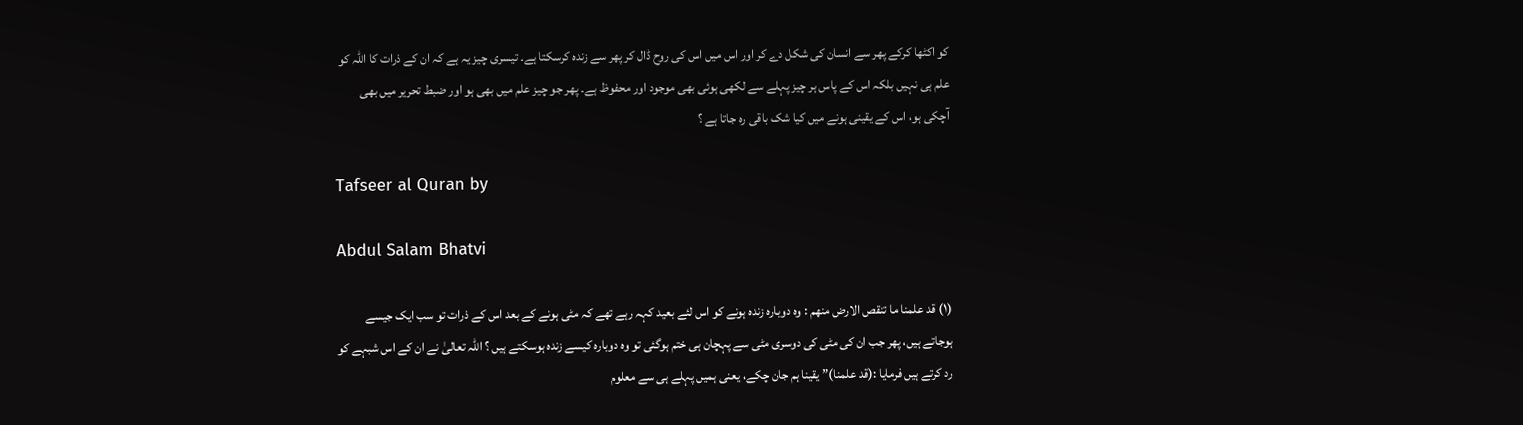کو اکٹھا کرکے پھر سے انسان کی شکل دے کر اور اس میں اس کی روح ڈال کر پھر سے زندہ کرسکتا ہے۔ تیسری چیز یہ ہے کہ ان کے ذرات کا اللہ کو علم ہی نہیں بلکہ اس کے پاس ہر چیز پہلے سے لکھی ہوئی بھی موجود اور محفوظ ہے۔ پھر جو چیز علم میں بھی ہو اور ضبط تحریر میں بھی آچکی ہو، اس کے یقینی ہونے میں کیا شک باقی رہ جاتا ہے ؟

Tafseer al Quran by

Abdul Salam Bhatvi

(١) قد علمنا ما تنقص الارض منھم : وہ دوبارہ زندہ ہونے کو اس لئے بعید کہہ رہے تھے کہ مٹی ہونے کے بعد اس کے ذرات تو سب ایک جیسے ہوجاتے ہیں، پھر جب ان کی مٹی کی دوسری مٹی سے پہچان ہی ختم ہوگئی تو وہ دوبارہ کیسے زندہ ہوسکتے ہیں ؟ اللہ تعالیٰ نے ان کے اس شبہے کو رد کرتے ہیں فرمایا :(قد علمنا)” یقینا ہم جان چکے، یعنی ہمیں پہلے ہی سے معلوم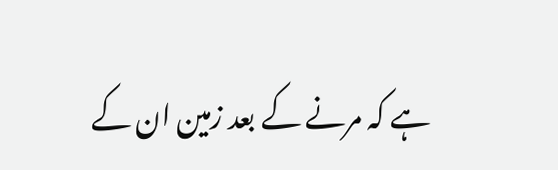ہے کہ مرنے کے بعد زمین ان کے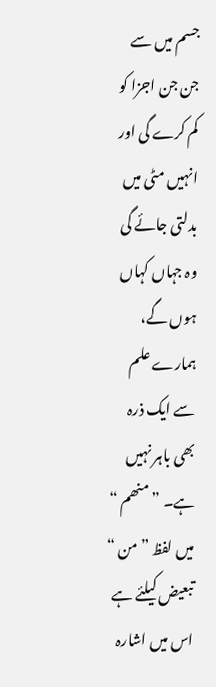جسم میں سے جن جن اجزا کو کم کرے گی اور انہیں مٹی میں بدلتی جائے گی وہ جہاں کہاں ہوں گے، ہمارے علم سے ایک ذرہ بھی باہر نہیں ہے۔ ” منھم “ میں لفظ ” من “ تبعیض کیلئے ہے اس میں اشارہ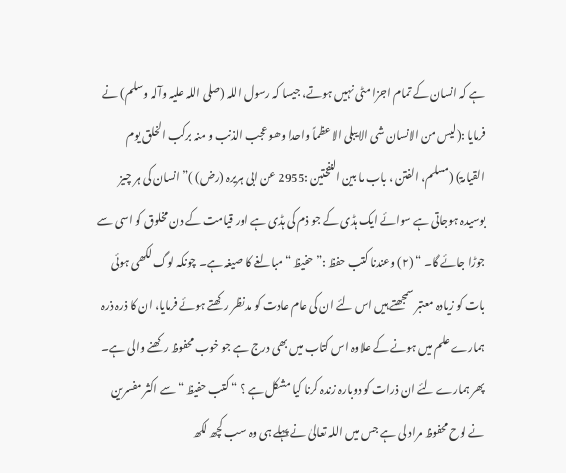ہے کہ انسان کے تمام اجزا مٹی نہیں ہوتے، جیسا کہ رسول اللہ (صلی اللہ علیہ وآلہ وسلم) نے فرمایا :(لیس من الانسان شی الا یبلی الا عظماً واحدا وھو عجب الذنب و منہ برکب الخلق یوم القیامۃ) (مسلم، الفتن ، باب ما بین النفختین :2955 عن ابی ہریرہ (رض) )” انسان کی ہر چیز بوسیدہ ہوجاتی ہے سوائے ایک ہڈی کے جو ذم کی ہڈی ہے اور قیامت کے دن مخلوق کو اسی سے جوڑا جائے گا۔ “ (٢) وعندنا کتب حفظ :” حفیظ “ مبالغے کا صیغہ ہے۔ چونکہ لوگ لکھی ہوئی بات کو زیادہ معتبر سمجھتے ہیں اس لئے ان کی عام عادت کو مدنظر رکھتے ہوئے فرمایا، ان کا ذرہ ذرہ ہمارے علم میں ہونے کے علاوہ اس کتاب میں بھی درج ہے جو خوب محفوظ رکھنے والی ہے۔ پھر ہمارے لئے ان ذرات کو دوبارہ زندہ کرنا کیا مشکل ہے ؟ “ کتب حفیظ “ سے اکثر مفسرین نے لوح محفوظ مراد لی ہے جس میں اللہ تعالیٰ نے پہلے ہی وہ سب کچھ لکھ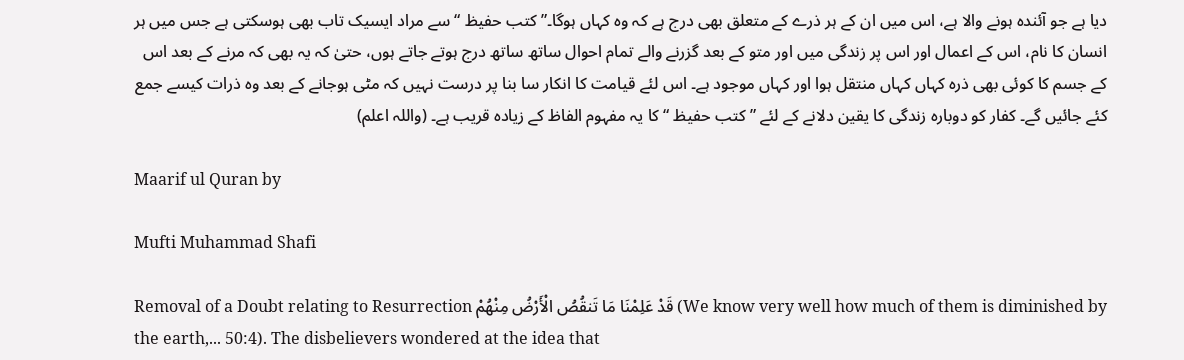دیا ہے جو آئندہ ہونے والا ہے، اس میں ان کے ہر ذرے کے متعلق بھی درج ہے کہ وہ کہاں ہوگا۔” کتب حفیظ “ سے مراد ایسیک تاب بھی ہوسکتی ہے جس میں ہر انسان کا نام، اس کے اعمال اور اس پر زندگی میں اور متو کے بعد گزرنے والے تمام احوال ساتھ ساتھ درج ہوتے جاتے ہوں، حتیٰ کہ یہ بھی کہ مرنے کے بعد اس کے جسم کا کوئی بھی ذرہ کہاں کہاں منتقل ہوا اور کہاں موجود ہے۔ اس لئے قیامت کا انکار سا بنا پر درست نہیں کہ مٹی ہوجانے کے بعد وہ ذرات کیسے جمع کئے جائیں گے۔ کفار کو دوبارہ زندگی کا یقین دلانے کے لئے ” کتب حفیظ “ کا یہ مفہوم الفاظ کے زیادہ قریب ہے۔ (واللہ اعلم)

Maarif ul Quran by

Mufti Muhammad Shafi

Removal of a Doubt relating to Resurrection قَدْ عَلِمْنَا مَا تَنقُصُ الْأَرْ‌ضُ مِنْهُمْ (We know very well how much of them is diminished by the earth,... 50:4). The disbelievers wondered at the idea that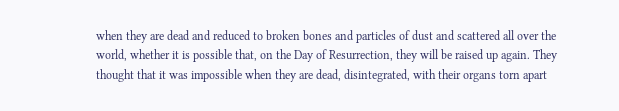when they are dead and reduced to broken bones and particles of dust and scattered all over the world, whether it is possible that, on the Day of Resurrection, they will be raised up again. They thought that it was impossible when they are dead, disintegrated, with their organs torn apart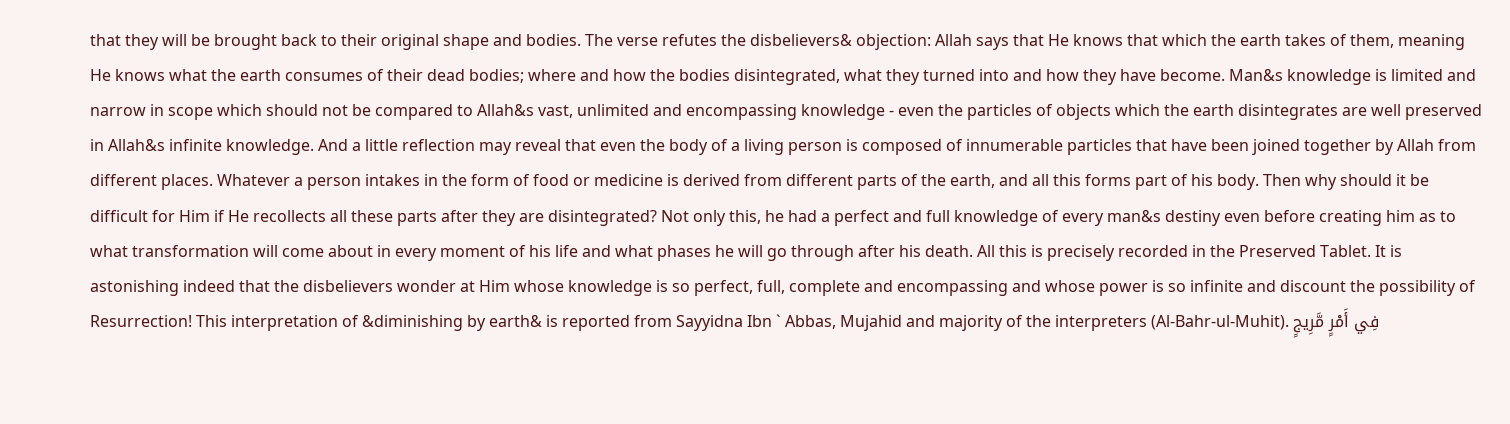that they will be brought back to their original shape and bodies. The verse refutes the disbelievers& objection: Allah says that He knows that which the earth takes of them, meaning He knows what the earth consumes of their dead bodies; where and how the bodies disintegrated, what they turned into and how they have become. Man&s knowledge is limited and narrow in scope which should not be compared to Allah&s vast, unlimited and encompassing knowledge - even the particles of objects which the earth disintegrates are well preserved in Allah&s infinite knowledge. And a little reflection may reveal that even the body of a living person is composed of innumerable particles that have been joined together by Allah from different places. Whatever a person intakes in the form of food or medicine is derived from different parts of the earth, and all this forms part of his body. Then why should it be difficult for Him if He recollects all these parts after they are disintegrated? Not only this, he had a perfect and full knowledge of every man&s destiny even before creating him as to what transformation will come about in every moment of his life and what phases he will go through after his death. All this is precisely recorded in the Preserved Tablet. It is astonishing indeed that the disbelievers wonder at Him whose knowledge is so perfect, full, complete and encompassing and whose power is so infinite and discount the possibility of Resurrection! This interpretation of &diminishing by earth& is reported from Sayyidna Ibn ` Abbas, Mujahid and majority of the interpreters (Al-Bahr-ul-Muhit). فِي أَمْرٍ‌ مَّرِ‌يجٍ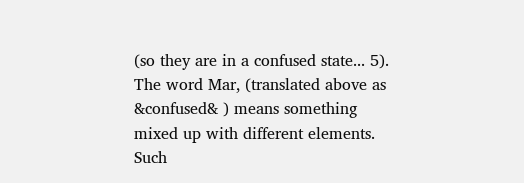(so they are in a confused state... 5). The word Mar, (translated above as &confused& ) means something mixed up with different elements. Such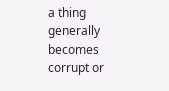a thing generally becomes corrupt or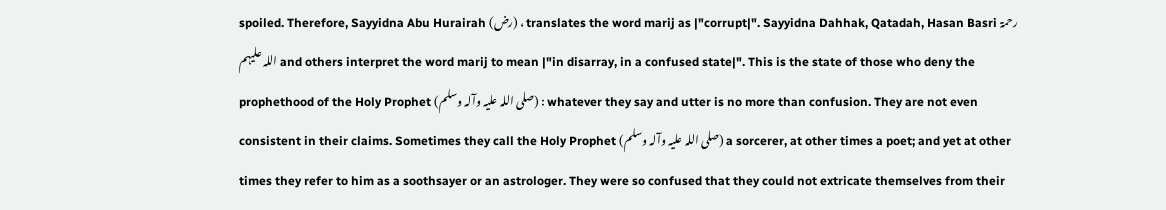spoiled. Therefore, Sayyidna Abu Hurairah (رض) ، translates the word marij as |"corrupt|". Sayyidna Dahhak, Qatadah, Hasan Basri رحمۃ اللہ علیہم and others interpret the word marij to mean |"in disarray, in a confused state|". This is the state of those who deny the prophethood of the Holy Prophet (صلی اللہ علیہ وآلہ وسلم) : whatever they say and utter is no more than confusion. They are not even consistent in their claims. Sometimes they call the Holy Prophet (صلی اللہ علیہ وآلہ وسلم) a sorcerer, at other times a poet; and yet at other times they refer to him as a soothsayer or an astrologer. They were so confused that they could not extricate themselves from their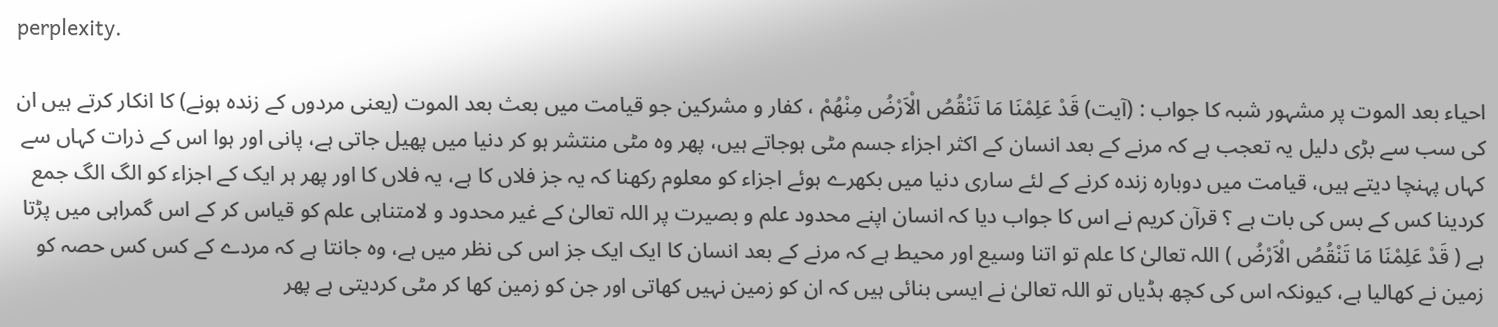perplexity.

احیاء بعد الموت پر مشہور شبہ کا جواب : (آیت) قَدْ عَلِمْنَا مَا تَنْقُصُ الْاَرْضُ مِنْهُمْ ، کفار و مشرکین جو قیامت میں بعث بعد الموت (یعنی مردوں کے زندہ ہونے) کا انکار کرتے ہیں ان کی سب سے بڑی دلیل یہ تعجب ہے کہ مرنے کے بعد انسان کے اکثر اجزاء جسم مٹی ہوجاتے ہیں، پھر وہ مٹی منتشر ہو کر دنیا میں پھیل جاتی ہے، پانی اور ہوا اس کے ذرات کہاں سے کہاں پہنچا دیتے ہیں، قیامت میں دوبارہ زندہ کرنے کے لئے ساری دنیا میں بکھرے ہوئے اجزاء کو معلوم رکھنا کہ یہ جز فلاں کا ہے، یہ فلاں کا اور پھر ہر ایک کے اجزاء کو الگ الگ جمع کردینا کس کے بس کی بات ہے ؟ قرآن کریم نے اس کا جواب دیا کہ انسان اپنے محدود علم و بصیرت پر اللہ تعالیٰ کے غیر محدود و لامتناہی علم کو قیاس کر کے اس گمراہی میں پڑتا ہے ( قَدْ عَلِمْنَا مَا تَنْقُصُ الْاَرْضُ ) اللہ تعالیٰ کا علم تو اتنا وسیع اور محیط ہے کہ مرنے کے بعد انسان کا ایک ایک جز اس کی نظر میں ہے، وہ جانتا ہے کہ مردے کے کس کس حصہ کو زمین نے کھالیا ہے، کیونکہ اس کی کچھ ہڈیاں تو اللہ تعالیٰ نے ایسی بنائی ہیں کہ ان کو زمین نہیں کھاتی اور جن کو زمین کھا کر مٹی کردیتی ہے پھر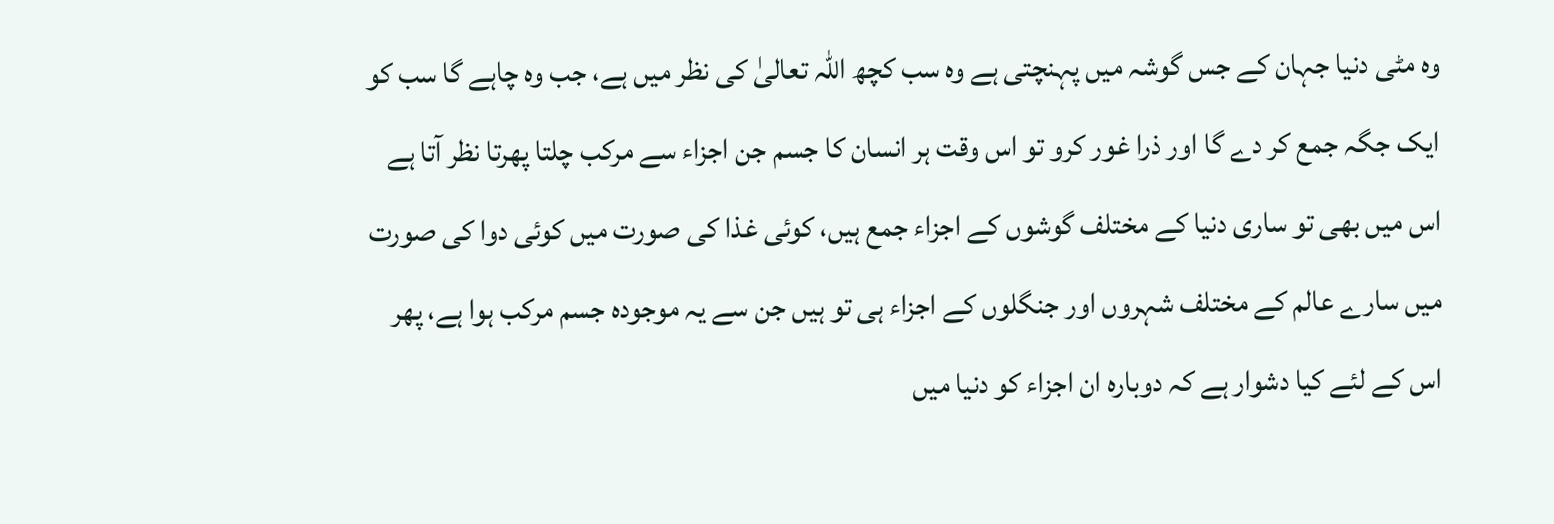وہ مٹی دنیا جہان کے جس گوشہ میں پہنچتی ہے وہ سب کچھ اللہ تعالیٰ کی نظر میں ہے، جب وہ چاہے گا سب کو ایک جگہ جمع کر دے گا اور ذرا غور کرو تو اس وقت ہر انسان کا جسم جن اجزاء سے مرکب چلتا پھرتا نظر آتا ہے اس میں بھی تو ساری دنیا کے مختلف گوشوں کے اجزاء جمع ہیں، کوئی غذا کی صورت میں کوئی دوا کی صورت میں سارے عالم کے مختلف شہروں اور جنگلوں کے اجزاء ہی تو ہیں جن سے یہ موجودہ جسم مرکب ہوا ہے، پھر اس کے لئے کیا دشوار ہے کہ دوبارہ ان اجزاء کو دنیا میں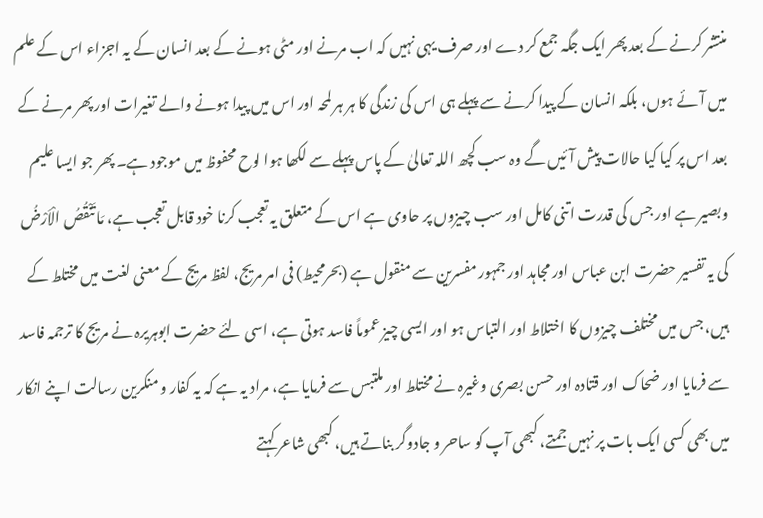منتشر کرنے کے بعد پھر ایک جگہ جمع کر دے اور صرف یہی نہیں کہ اب مرنے اور مٹی ہونے کے بعد انسان کے یہ اجزاء اس کے علم میں آئے ہوں، بلکہ انسان کے پیدا کرنے سے پہلے ہی اس کی زندگی کا ہر ہر لمحہ اور اس میں پیدا ہونے والے تغیرات اور پھر مرنے کے بعد اس پر کیا کیا حالات پیش آئیں گے وہ سب کچھ اللہ تعالیٰ کے پاس پہلے سے لکھا ہوا لوح محفوظ میں موجود ہے۔ پھر جو ایسا علیم وبصیر ہے اور جس کی قدرت اتنی کامل اور سب چیزوں پر حاوی ہے اس کے متعلق یہ تعجب کرنا خود قابل تعجب ہے، مَا تَنْقُصُ الْاَرْضُ کی یہ تفسیر حضرت ابن عباس اور مجاہد اور جمہور مفسرین سے منقول ہے (بحرمحیط) فی امر مریج، لفظ مریج کے معنی لغت میں مختلط کے ہیں، جس میں مختلف چیزوں کا اختلاط اور التباس ہو اور ایسی چیز عموماً فاسد ہوتی ہے، اسی لئے حضرت ابوہریرہ نے مریج کا ترجمہ فاسد سے فرمایا اور ضحاک اور قتادہ اور حسن بصری وغیرہ نے مختلط اور ملتبس سے فرمایا ہے، مراد یہ ہے کہ یہ کفار و منکرین رسالت اپنے انکار میں بھی کسی ایک بات پر نہیں جمتے، کبھی آپ کو ساحر و جادوگر بناتے ہیں، کبھی شاعر کہتے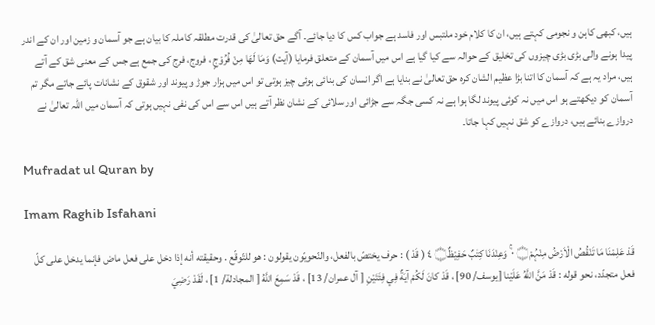ہیں، کبھی کاہن و نجومی کہتے ہیں، ان کا کلام خود ملتبس اور فاسد ہے جواب کس کا دیا جائے۔ آگے حق تعالیٰ کی قدرت مطلقہ کاملہ کا بیان ہے جو آسمان و زمین اور ان کے اندر پیدا ہونے والی بڑی بڑی چیزوں کی تخلیق کے حوالہ سے کیا گیا ہے اس میں آسمان کے متعلق فرمایا (آیت) وَمَا لَهَا مِنْ فُرُوْجٍ ، فروج، فرج کی جمع ہے جس کے معنی شق کے آتے ہیں، مراد یہ ہے کہ آسمان کا اتنا بڑا عظیم الشان کرہ حق تعالیٰ نے بنایا ہے اگر انسان کی بنائی ہوئی چیز ہوتی تو اس میں ہزار جوڑ و پیوند اور شقوق کے نشانات پائے جاتے مگر تم آسمان کو دیکھتے ہو اس میں نہ کوئی پیوند لگا ہوا ہے نہ کسی جگہ سے جڑائی اور سلائی کے نشان نظر آتے ہیں اس سے اس کی نفی نہیں ہوتی کہ آسمان میں اللہ تعالیٰ نے دروازے بنائے ہیں، دروازے کو شق نہیں کہا جاتا۔

Mufradat ul Quran by

Imam Raghib Isfahani

قَدْ عَلِمْنَا مَا تَنْقُصُ الْاَرْضُ مِنْہُمْ۝ ٠ ۚ وَعِنْدَنَا كِتٰبٌ حَفِيْظٌ۝ ٤ ( قَدْ ) : حرف يختصّ بالفعل، والنّحويّون يقولون : هو للتّوقّع . وحقیقته أنه إذا دخل علی فعل ماض فإنما يدخل علی كلّ فعل متجدّد، نحو قوله : قَدْ مَنَّ اللَّهُ عَلَيْنا [يوسف/ 90] ، قَدْ كانَ لَكُمْ آيَةٌ فِي فِئَتَيْنِ [ آل عمران/ 13] ، قَدْ سَمِعَ اللَّهُ [ المجادلة/ 1] ، لَقَدْ رَضِيَ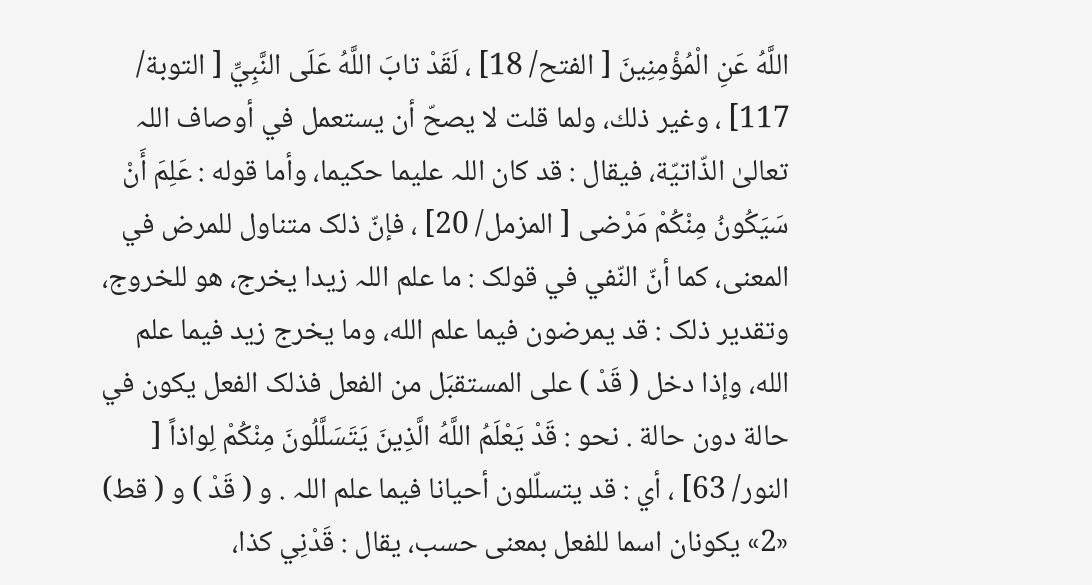اللَّهُ عَنِ الْمُؤْمِنِينَ [ الفتح/ 18] ، لَقَدْ تابَ اللَّهُ عَلَى النَّبِيِّ [ التوبة/ 117] ، وغیر ذلك، ولما قلت لا يصحّ أن يستعمل في أوصاف اللہ تعالیٰ الذّاتيّة، فيقال : قد کان اللہ علیما حكيما، وأما قوله : عَلِمَ أَنْ سَيَكُونُ مِنْكُمْ مَرْضى [ المزمل/ 20] ، فإنّ ذلک متناول للمرض في المعنی، كما أنّ النّفي في قولک : ما علم اللہ زيدا يخرج، هو للخروج، وتقدیر ذلک : قد يمرضون فيما علم الله، وما يخرج زيد فيما علم الله، وإذا دخل ( قَدْ ) علی المستقبَل من الفعل فذلک الفعل يكون في حالة دون حالة . نحو : قَدْ يَعْلَمُ اللَّهُ الَّذِينَ يَتَسَلَّلُونَ مِنْكُمْ لِواذاً [ النور/ 63] ، أي : قد يتسلّلون أحيانا فيما علم اللہ . و ( قَدْ ) و ( قط) «2» يکونان اسما للفعل بمعنی حسب، يقال : قَدْنِي كذا،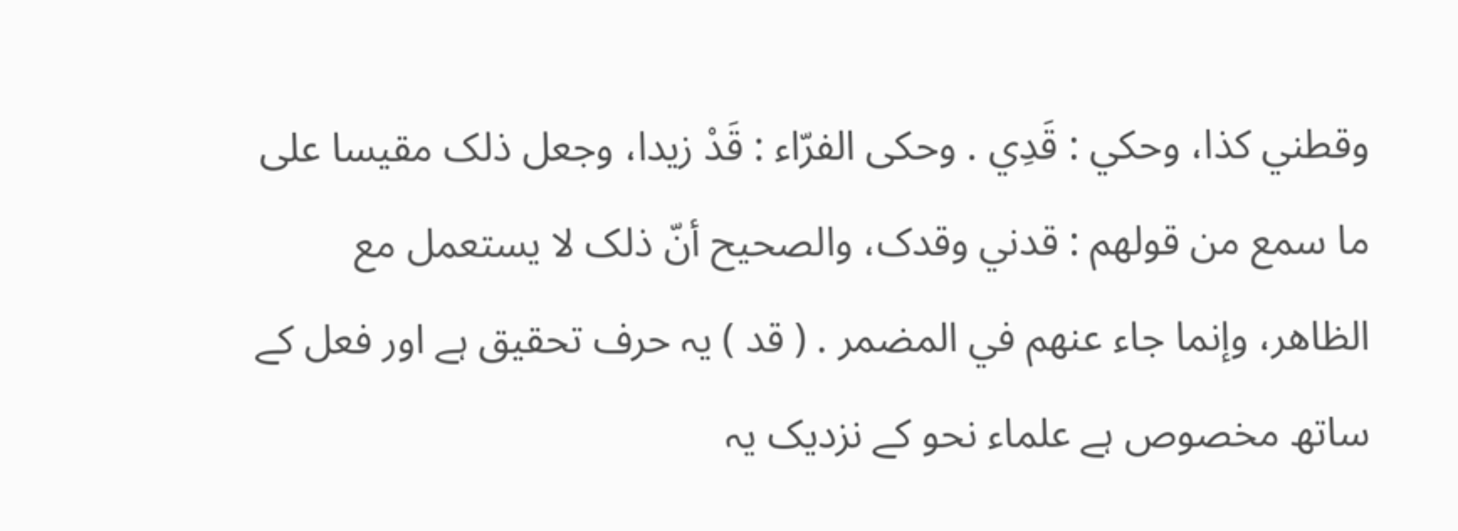وقطني كذا، وحكي : قَدِي . وحكى الفرّاء : قَدْ زيدا، وجعل ذلک مقیسا علی ما سمع من قولهم : قدني وقدک، والصحیح أنّ ذلک لا يستعمل مع الظاهر، وإنما جاء عنهم في المضمر . ( قد ) یہ حرف تحقیق ہے اور فعل کے ساتھ مخصوص ہے علماء نحو کے نزدیک یہ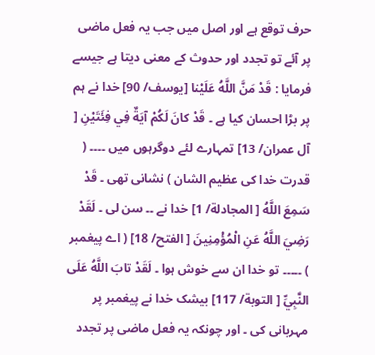حرف توقع ہے اور اصل میں جب یہ فعل ماضی پر آئے تو تجدد اور حدوث کے معنی دیتا ہے جیسے فرمایا : قَدْ مَنَّ اللَّهُ عَلَيْنا [يوسف/ 90] خدا نے ہم پر بڑا احسان کیا ہے ۔ قَدْ كانَ لَكُمْ آيَةٌ فِي فِئَتَيْنِ [ آل عمران/ 13] تمہارے لئے دوگرہوں میں ۔۔۔۔ ( قدرت خدا کی عظیم الشان ) نشانی تھی ۔ قَدْ سَمِعَ اللَّهُ [ المجادلة/ 1] خدا نے ۔۔ سن لی ۔ لَقَدْ رَضِيَ اللَّهُ عَنِ الْمُؤْمِنِينَ [ الفتح/ 18] ( اے پیغمبر ) ۔۔۔۔۔ تو خدا ان سے خوش ہوا ۔ لَقَدْ تابَ اللَّهُ عَلَى النَّبِيِّ [ التوبة/ 117] بیشک خدا نے پیغمبر پر مہربانی کی ۔ اور چونکہ یہ فعل ماضی پر تجدد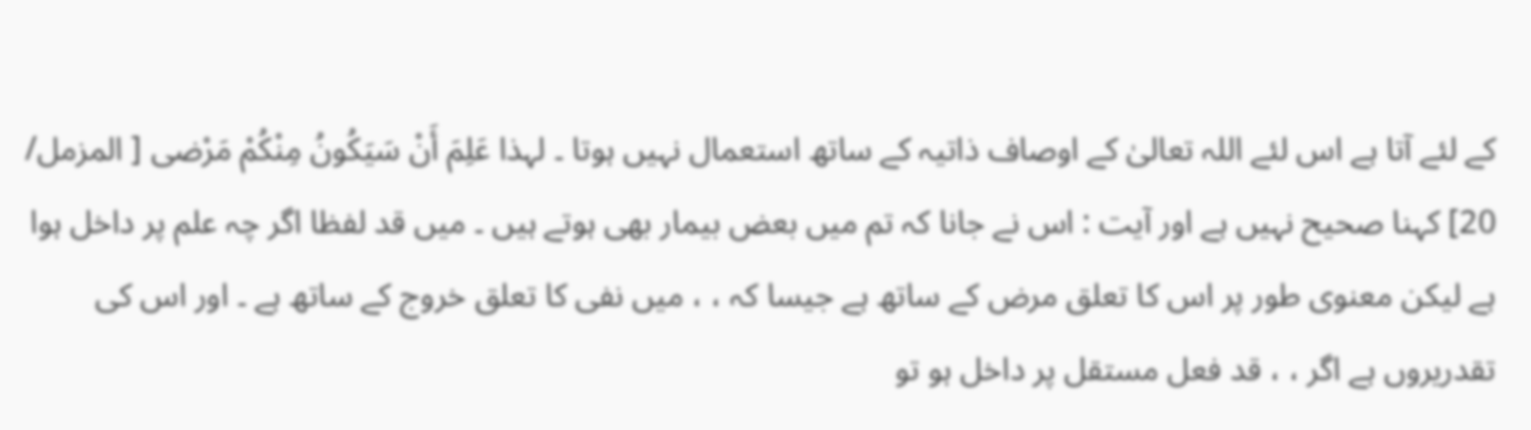کے لئے آتا ہے اس لئے اللہ تعالیٰ کے اوصاف ذاتیہ کے ساتھ استعمال نہیں ہوتا ۔ لہذا عَلِمَ أَنْ سَيَكُونُ مِنْكُمْ مَرْضى [ المزمل/ 20] کہنا صحیح نہیں ہے اور آیت : اس نے جانا کہ تم میں بعض بیمار بھی ہوتے ہیں ۔ میں قد لفظا اگر چہ علم پر داخل ہوا ہے لیکن معنوی طور پر اس کا تعلق مرض کے ساتھ ہے جیسا کہ ، ، میں نفی کا تعلق خروج کے ساتھ ہے ۔ اور اس کی تقدریروں ہے اگر ، ، قد فعل مستقل پر داخل ہو تو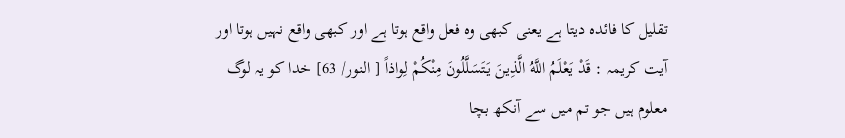تقلیل کا فائدہ دیتا ہے یعنی کبھی وہ فعل واقع ہوتا ہے اور کبھی واقع نہیں ہوتا اور آیت کریمہ : قَدْ يَعْلَمُ اللَّهُ الَّذِينَ يَتَسَلَّلُونَ مِنْكُمْ لِواذاً [ النور/ 63] خدا کو یہ لوگ معلوم ہیں جو تم میں سے آنکھ بچا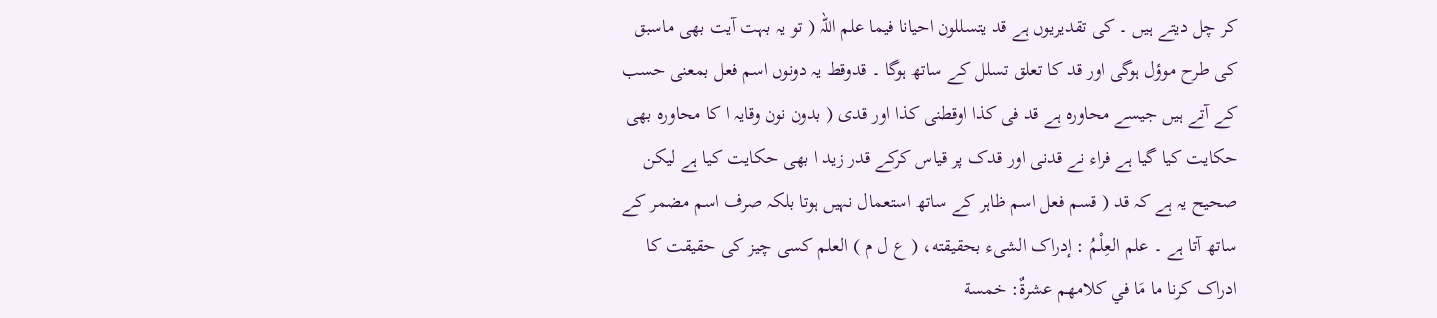کر چل دیتے ہیں ۔ کی تقدیریوں ہے قد یتسللون احیانا فیما علم اللہ ( تو یہ بہت آیت بھی ماسبق کی طرح موؤل ہوگی اور قد کا تعلق تسلل کے ساتھ ہوگا ۔ قدوقط یہ دونوں اسم فعل بمعنی حسب کے آتے ہیں جیسے محاورہ ہے قد فی کذا اوقطنی کذا اور قدی ( بدون نون وقایہ ا کا محاورہ بھی حکایت کیا گیا ہے فراء نے قدنی اور قدک پر قیاس کرکے قدر زید ا بھی حکایت کیا ہے لیکن صحیح یہ ہے کہ قد ( قسم فعل اسم ظاہر کے ساتھ استعمال نہیں ہوتا بلکہ صرف اسم مضمر کے ساتھ آتا ہے ۔ علم العِلْمُ : إدراک الشیء بحقیقته، ( ع ل م ) العلم کسی چیز کی حقیقت کا ادراک کرنا ما مَا في کلامهم عشرةٌ: خمسة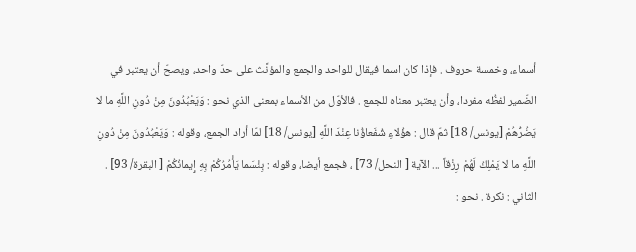أسماء، وخمسة حروف . فإذا کان اسما فيقال للواحد والجمع والمؤنَّث علی حدّ واحد، ويصحّ أن يعتبر في الضّمير لفظُه مفردا، وأن يعتبر معناه للجمع . فالأوّل من الأسماء بمعنی الذي نحو : وَيَعْبُدُونَ مِنْ دُونِ اللَّهِ ما لا يَضُرُّهُمْ [يونس/ 18] ثمّ قال : هؤُلاءِ شُفَعاؤُنا عِنْدَ اللَّهِ [يونس/ 18] لمّا أراد الجمع، وقوله : وَيَعْبُدُونَ مِنْ دُونِ اللَّهِ ما لا يَمْلِكُ لَهُمْ رِزْقاً ... الآية [ النحل/ 73] ، فجمع أيضا، وقوله : بِئْسَما يَأْمُرُكُمْ بِهِ إِيمانُكُمْ [ البقرة/ 93] . الثاني : نكرة . نحو :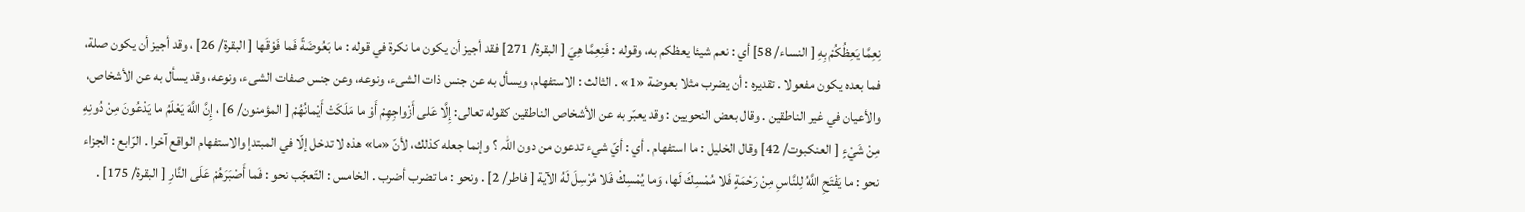نِعِمَّا يَعِظُكُمْ بِهِ [ النساء/ 58] أي : نعم شيئا يعظکم به، وقوله : فَنِعِمَّا هِيَ [ البقرة/ 271] فقد أجيز أن يكون ما نكرة في قوله : ما بَعُوضَةً فَما فَوْقَها [ البقرة/ 26] ، وقد أجيز أن يكون صلة، فما بعده يكون مفعولا . تقدیره : أن يضرب مثلا بعوضة «1» . الثالث : الاستفهام، ويسأل به عن جنس ذات الشیء، ونوعه، وعن جنس صفات الشیء، ونوعه، وقد يسأل به عن الأشخاص، والأعيان في غير الناطقین . وقال بعض النحويين : وقد يعبّر به عن الأشخاص الناطقین کقوله تعالی: إِلَّا عَلى أَزْواجِهِمْ أَوْ ما مَلَكَتْ أَيْمانُهُمْ [ المؤمنون/ 6] ، إِنَّ اللَّهَ يَعْلَمُ ما يَدْعُونَ مِنْ دُونِهِ مِنْ شَيْءٍ [ العنکبوت/ 42] وقال الخلیل : ما استفهام . أي : أيّ شيء تدعون من دون اللہ ؟ وإنما جعله كذلك، لأنّ «ما» هذه لا تدخل إلّا في المبتدإ والاستفهام الواقع آخرا . الرّابع : الجزاء نحو : ما يَفْتَحِ اللَّهُ لِلنَّاسِ مِنْ رَحْمَةٍ فَلا مُمْسِكَ لَها، وَما يُمْسِكْ فَلا مُرْسِلَ لَهُ الآية [ فاطر/ 2] . ونحو : ما تضرب أضرب . الخامس : التّعجّب نحو : فَما أَصْبَرَهُمْ عَلَى النَّارِ [ البقرة/ 175] .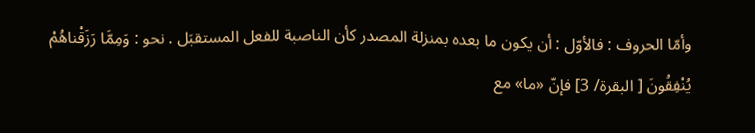وأمّا الحروف : فالأوّل : أن يكون ما بعده بمنزلة المصدر كأن الناصبة للفعل المستقبَل . نحو : وَمِمَّا رَزَقْناهُمْ يُنْفِقُونَ [ البقرة/ 3] فإنّ «ما» مع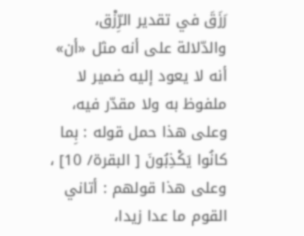رَزَقَ في تقدیر الرِّزْق، والدّلالة علی أنه مثل «أن» أنه لا يعود إليه ضمیر لا ملفوظ به ولا مقدّر فيه، وعلی هذا حمل قوله : بِما کانُوا يَكْذِبُونَ [ البقرة/ 10] ، وعلی هذا قولهم : أتاني القوم ما عدا زيدا،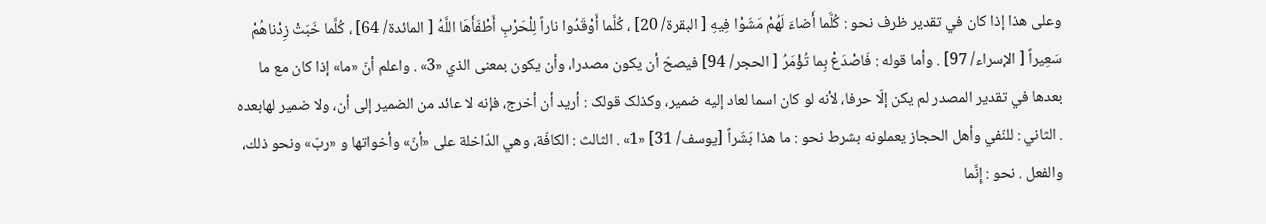وعلی هذا إذا کان في تقدیر ظرف نحو : كُلَّما أَضاءَ لَهُمْ مَشَوْا فِيهِ [ البقرة/ 20] ، كُلَّما أَوْقَدُوا ناراً لِلْحَرْبِ أَطْفَأَهَا اللَّهُ [ المائدة/ 64] ، كُلَّما خَبَتْ زِدْناهُمْ سَعِيراً [ الإسراء/ 97] . وأما قوله : فَاصْدَعْ بِما تُؤْمَرُ [ الحجر/ 94] فيصحّ أن يكون مصدرا، وأن يكون بمعنی الذي «3» . واعلم أنّ «ما» إذا کان مع ما بعدها في تقدیر المصدر لم يكن إلّا حرفا، لأنه لو کان اسما لعاد إليه ضمیر، وکذلک قولک : أريد أن أخرج، فإنه لا عائد من الضمیر إلى أن، ولا ضمیر لهابعده . الثاني : للنّفي وأهل الحجاز يعملونه بشرط نحو : ما هذا بَشَراً [يوسف/ 31] «1» . الثالث : الکافّة، وهي الدّاخلة علی «أنّ» وأخواتها و «ربّ» ونحو ذلك، والفعل . نحو : إِنَّما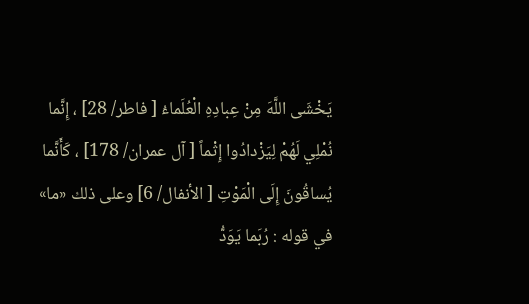يَخْشَى اللَّهَ مِنْ عِبادِهِ الْعُلَماءُ [ فاطر/ 28] ، إِنَّما نُمْلِي لَهُمْ لِيَزْدادُوا إِثْماً [ آل عمران/ 178] ، كَأَنَّما يُساقُونَ إِلَى الْمَوْتِ [ الأنفال/ 6] وعلی ذلك «ما» في قوله : رُبَما يَوَدُّ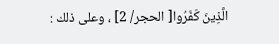الَّذِينَ كَفَرُوا[ الحجر/ 2] ، وعلی ذلك :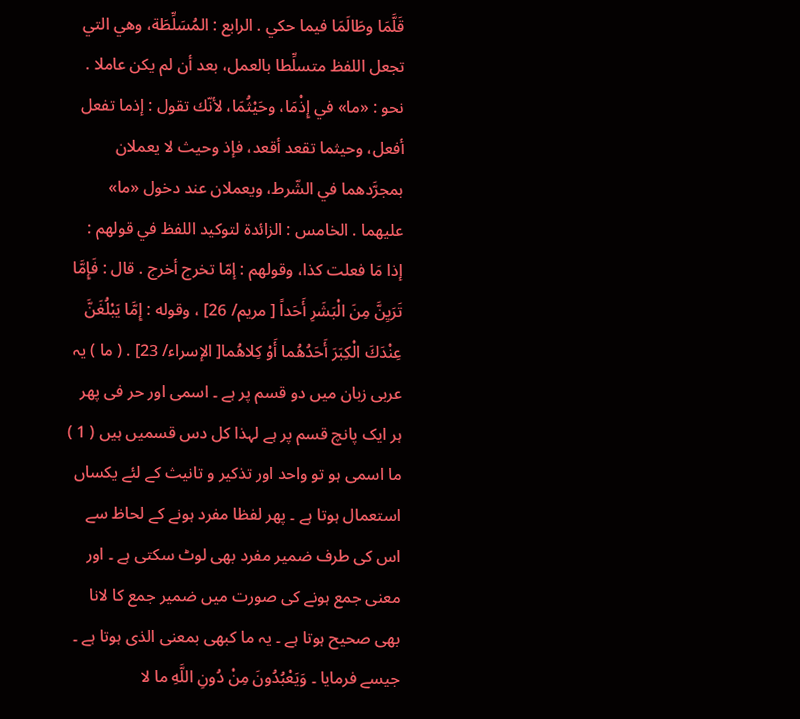قَلَّمَا وطَالَمَا فيما حكي . الرابع : المُسَلِّطَة، وهي التي تجعل اللفظ متسلِّطا بالعمل، بعد أن لم يكن عاملا . نحو : «ما» في إِذْمَا، وحَيْثُمَا، لأنّك تقول : إذما تفعل أفعل، وحیثما تقعد أقعد، فإذ وحیث لا يعملان بمجرَّدهما في الشّرط، ويعملان عند دخول «ما» عليهما . الخامس : الزائدة لتوکيد اللفظ في قولهم : إذا مَا فعلت کذا، وقولهم : إمّا تخرج أخرج . قال : فَإِمَّا تَرَيِنَّ مِنَ الْبَشَرِ أَحَداً [ مریم/ 26] ، وقوله : إِمَّا يَبْلُغَنَّ عِنْدَكَ الْكِبَرَ أَحَدُهُما أَوْ كِلاهُما[ الإسراء/ 23] . ( ما ) یہ عربی زبان میں دو قسم پر ہے ۔ اسمی اور حر فی پھر ہر ایک پانچ قسم پر ہے لہذا کل دس قسمیں ہیں ( 1 ) ما اسمی ہو تو واحد اور تذکیر و تانیث کے لئے یکساں استعمال ہوتا ہے ۔ پھر لفظا مفرد ہونے کے لحاظ سے اس کی طرف ضمیر مفرد بھی لوٹ سکتی ہے ۔ اور معنی جمع ہونے کی صورت میں ضمیر جمع کا لانا بھی صحیح ہوتا ہے ۔ یہ ما کبھی بمعنی الذی ہوتا ہے ۔ جیسے فرمایا ۔ وَيَعْبُدُونَ مِنْ دُونِ اللَّهِ ما لا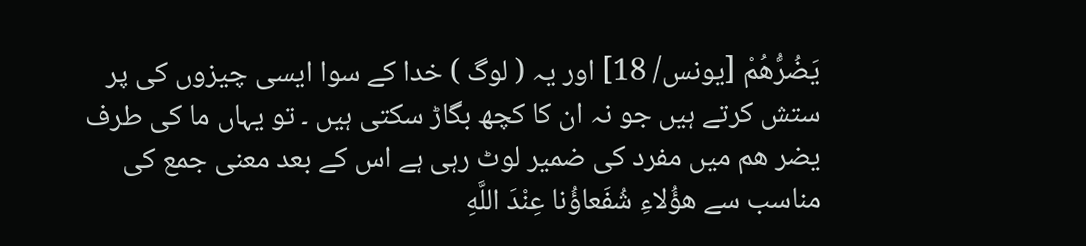يَضُرُّهُمْ [يونس/ 18] اور یہ ( لوگ ) خدا کے سوا ایسی چیزوں کی پر ستش کرتے ہیں جو نہ ان کا کچھ بگاڑ سکتی ہیں ۔ تو یہاں ما کی طرف یضر ھم میں مفرد کی ضمیر لوٹ رہی ہے اس کے بعد معنی جمع کی مناسب سے هؤُلاءِ شُفَعاؤُنا عِنْدَ اللَّهِ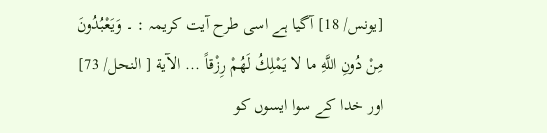[يونس/ 18] آگیا ہے اسی طرح آیت کریمہ : ۔ وَيَعْبُدُونَ مِنْ دُونِ اللَّهِ ما لا يَمْلِكُ لَهُمْ رِزْقاً ... الآية [ النحل/ 73] اور خدا کے سوا ایسوں کو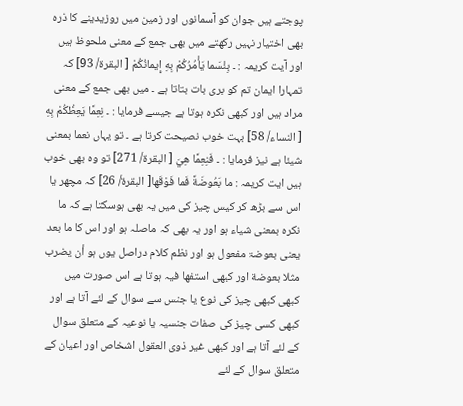پوجتے ہیں جوان کو آسمانوں اور زمین میں روزیدینے کا ذرہ بھی اختیار نہیں رکھتے میں بھی جمع کے معنی ملحوظ ہیں اور آیت کریمہ : ۔ بِئْسَما يَأْمُرُكُمْ بِهِ إِيمانُكُمْ [ البقرة/ 93] کہ تمہارا ایمان تم کو بری بات بتاتا ہے ۔ میں بھی جمع کے معنی مراد ہیں اور کبھی نکرہ ہوتا ہے جیسے فرمایا : ۔ نِعِمَّا يَعِظُكُمْ بِهِ [ النساء/ 58] بہت خوب نصیحت کرتا ہے ۔ تو یہاں نعما بمعنی شیئا ہے نیز فرمایا : ۔ فَنِعِمَّا هِيَ [ البقرة/ 271] تو وہ بھی خوب ہیں ایت کریمہ : ما بَعُوضَةً فَما فَوْقَها[ البقرة/ 26] کہ مچھر یا اس سے بڑھ کر کیس چیز کی میں یہ بھی ہوسکتا ہے کہ ما نکرہ بمعنی شیاء ہو اور یہ بھی کہ ماصلہ ہو اور اس کا ما بعد یعنی بعوضۃ مفعول ہو اور نظم کلام دراصل یوں ہو أن يضرب مثلا بعوضة اور کبھی استفھا فیہ ہوتا ہے اس صورت میں کبھی کبھی چیز کی نوع یا جنس سے سوال کے لئے آتا ہے اور کبھی کسی چیز کی صفات جنسیہ یا نوعیہ کے متعلق سوال کے لئے آتا ہے اور کبھی غیر ذوی العقول اشخاص اور اعیان کے متعلق سوال کے لئے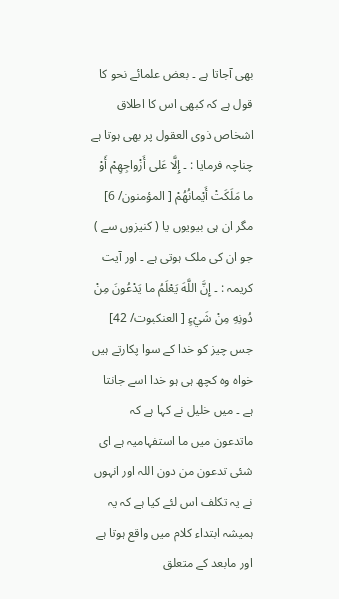بھی آجاتا ہے ۔ بعض علمائے نحو کا قول ہے کہ کبھی اس کا اطلاق اشخاص ذوی العقول پر بھی ہوتا ہے چناچہ فرمایا : ۔ إِلَّا عَلى أَزْواجِهِمْ أَوْ ما مَلَكَتْ أَيْمانُهُمْ [ المؤمنون/ 6] مگر ان ہی بیویوں یا ( کنیزوں سے ) جو ان کی ملک ہوتی ہے ۔ اور آیت کریمہ : ۔ إِنَّ اللَّهَ يَعْلَمُ ما يَدْعُونَ مِنْ دُونِهِ مِنْ شَيْءٍ [ العنکبوت/ 42] جس چیز کو خدا کے سوا پکارتے ہیں خواہ وہ کچھ ہی ہو خدا اسے جانتا ہے ۔ میں خلیل نے کہا ہے کہ ماتدعون میں ما استفہامیہ ہے ای شئی تدعون من دون اللہ اور انہوں نے یہ تکلف اس لئے کیا ہے کہ یہ ہمیشہ ابتداء کلام میں واقع ہوتا ہے اور مابعد کے متعلق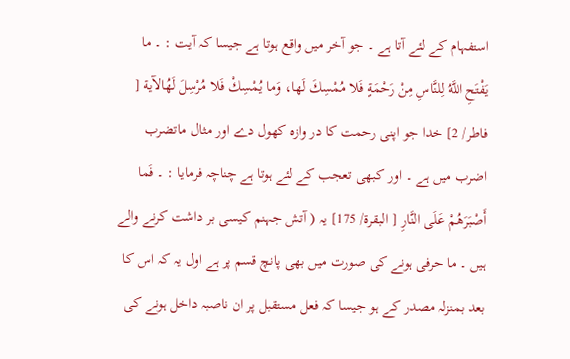استفہام کے لئے آتا ہے ۔ جو آخر میں واقع ہوتا ہے جیسا کہ آیت : ۔ ما يَفْتَحِ اللَّهُ لِلنَّاسِ مِنْ رَحْمَةٍ فَلا مُمْسِكَ لَها، وَما يُمْسِكْ فَلا مُرْسِلَ لَهُالآية [ فاطر/ 2] خدا جو اپنی رحمت کا در وازہ کھول دے اور مثال ماتضرب اضرب میں ہے ۔ اور کبھی تعجب کے لئے ہوتا ہے چناچہ فرمایا : ۔ فَما أَصْبَرَهُمْ عَلَى النَّارِ [ البقرة/ 175] یہ ( آتش جہنم کیسی بر داشت کرنے والے ہیں ۔ ما حرفی ہونے کی صورت میں بھی پانچ قسم پر ہے اول یہ کہ اس کا بعد بمنزلہ مصدر کے ہو جیسا کہ فعل مستقبل پر ان ناصبہ داخل ہونے کی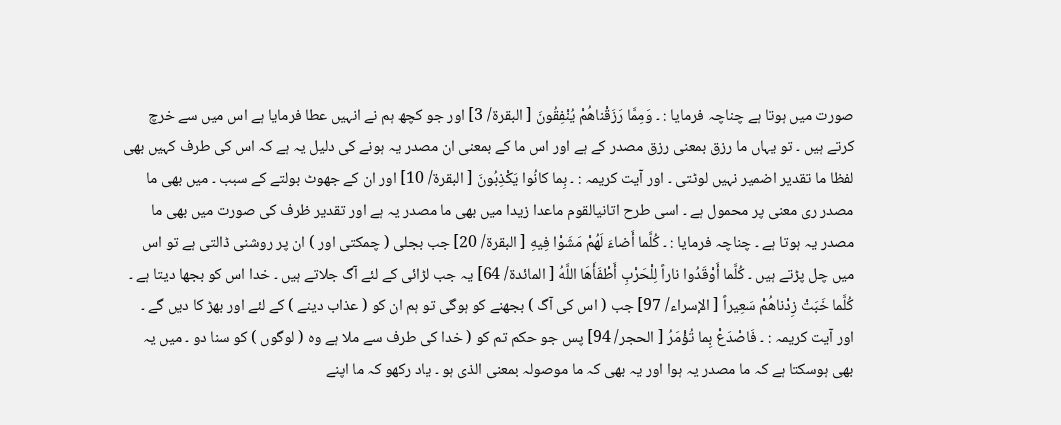صورت میں ہوتا ہے چناچہ فرمایا : ۔ وَمِمَّا رَزَقْناهُمْ يُنْفِقُونَ [ البقرة/ 3] اور جو کچھ ہم نے انہیں عطا فرمایا ہے اس میں سے خرچ کرتے ہیں ۔ تو یہاں ما رزق بمعنی رزق مصدر کے ہے اور اس ما کے بمعنی ان مصدر یہ ہونے کی دلیل یہ ہے کہ اس کی طرف کہیں بھی لفظا ما تقدیر اضمیر نہیں لوٹتی ۔ اور آیت کریمہ : ۔ بِما کانُوا يَكْذِبُونَ [ البقرة/ 10] اور ان کے جھوٹ بولتے کے سبب ۔ میں بھی ما مصدر ری معنی پر محمول ہے ۔ اسی طرح اتانیالقوم ماعدا زیدا میں بھی ما مصدر یہ ہے اور تقدیر ظرف کی صورت میں بھی ما مصدر یہ ہوتا ہے ۔ چناچہ فرمایا : ۔ كُلَّما أَضاءَ لَهُمْ مَشَوْا فِيهِ [ البقرة/ 20] جب بجلی ( چمکتی اور ) ان پر روشنی ڈالتی ہے تو اس میں چل پڑتے ہیں ۔ كُلَّما أَوْقَدُوا ناراً لِلْحَرْبِ أَطْفَأَهَا اللَّهُ [ المائدة/ 64] یہ جب لڑائی کے لئے آگ جلاتے ہیں ۔ خدا اس کو بجھا دیتا ہے ۔ كُلَّما خَبَتْ زِدْناهُمْ سَعِيراً [ الإسراء/ 97] جب ( اس کی آگ ) بجھنے کو ہوگی تو ہم ان کو ( عذاب دینے ) کے لئے اور بھڑ کا دیں گے ۔ اور آیت کریمہ : ۔ فَاصْدَعْ بِما تُؤْمَرُ [ الحجر/ 94] پس جو حکم تم کو ( خدا کی طرف سے ملا ہے وہ ( لوگوں ) کو سنا دو ۔ میں یہ بھی ہوسکتا ہے کہ ما مصدر یہ ہوا اور یہ بھی کہ ما موصولہ بمعنی الذی ہو ۔ یاد رکھو کہ ما اپنے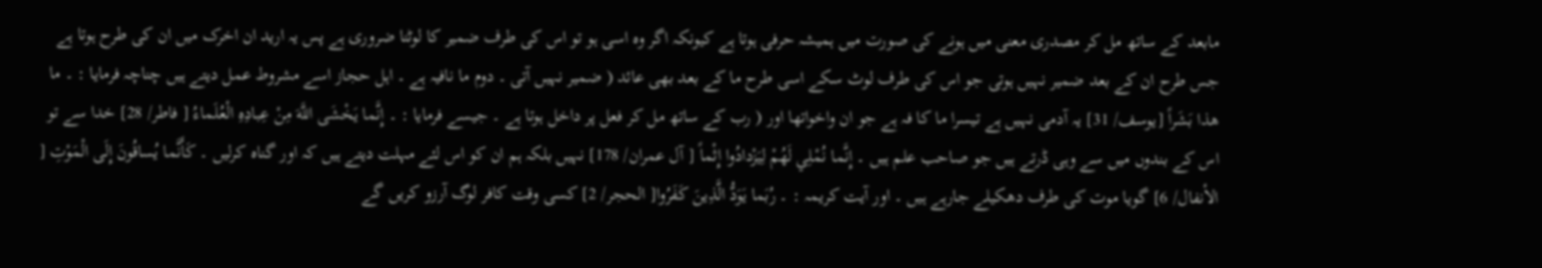مابعد کے ساتھ مل کر مصدری معنی میں ہونے کی صورت میں ہمیشہ حرفی ہوتا ہے کیونکہ اگر وہ اسی ہو تو اس کی طرف ضمیر کا لوٹنا ضروری ہے پس یہ ارید ان اخرک میں ان کی طرح ہوتا ہے جس طرح ان کے بعد ضمیر نہیں ہوتی جو اس کی طرف لوٹ سکے اسی طرح ما کے بعد بھی عائد ( ضمیر نہیں آتی ۔ دوم ما نافیہ ہے ۔ اہل حجاز اسے مشروط عمل دیتے ہیں چناچہ فرمایا : ۔ ما هذا بَشَراً [يوسف/ 31] یہ آدمی نہیں ہے تیسرا ما کا فہ ہے جو ان واخواتھا اور ( رب کے ساتھ مل کر فعل پر داخل ہوتا ہے ۔ جیسے فرمایا : ۔ إِنَّما يَخْشَى اللَّهَ مِنْ عِبادِهِ الْعُلَماءُ [ فاطر/ 28] خدا سے تو اس کے بندوں میں سے وہی ڈرتے ہیں جو صاحب علم ہیں ۔ إِنَّما نُمْلِي لَهُمْ لِيَزْدادُوا إِثْماً [ آل عمران/ 178] نہیں بلکہ ہم ان کو اس لئے مہلت دیتے ہیں کہ اور گناہ کرلیں ۔ كَأَنَّما يُساقُونَ إِلَى الْمَوْتِ [ الأنفال/ 6] گویا موت کی طرف دھکیلے جارہے ہیں ۔ اور آیت کریمہ : ۔ رُبَما يَوَدُّ الَّذِينَ كَفَرُوا[ الحجر/ 2] کسی وقت کافر لوگ آرزو کریں گے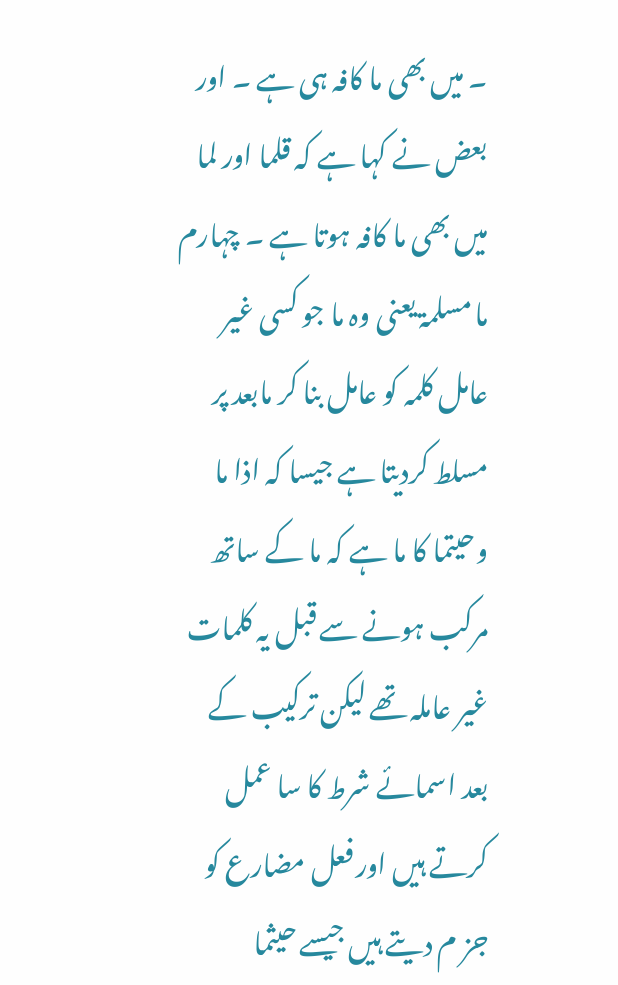۔ میں بھی ما کافہ ہی ہے ۔ اور بعض نے کہا ہے کہ قلما اور لما میں بھی ما کافہ ہوتا ہے ۔ چہارم ما مسلمۃ یعنی وہ ما جو کسی غیر عامل کلمہ کو عامل بنا کر مابعد پر مسلط کردیتا ہے جیسا کہ اذا ما وحیتما کا ما ہے کہ ما کے ساتھ مرکب ہونے سے قبل یہ کلمات غیر عاملہ تھے لیکن ترکیب کے بعد اسمائے شرط کا سا عمل کرتے ہیں اور فعل مضارع کو جز م دیتے ہیں جیسے حیثما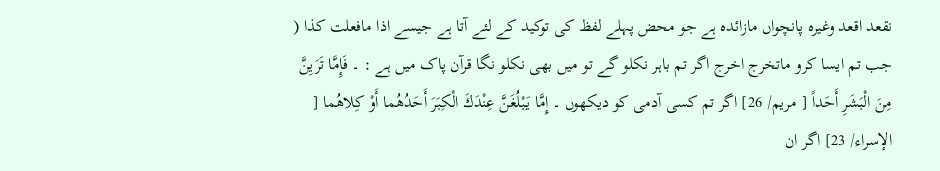نقعد اقعد وغیرہ پانچواں مازائدہ ہے جو محض پہلے لفظ کی توکید کے لئے آتا ہے جیسے اذا مافعلت کذا ( جب تم ایسا کرو ماتخرج اخرج اگر تم باہر نکلو گے تو میں بھی نکلو نگا قرآن پاک میں ہے : ۔ فَإِمَّا تَرَيِنَّ مِنَ الْبَشَرِ أَحَداً [ مریم/ 26] اگر تم کسی آدمی کو دیکھوں ۔ إِمَّا يَبْلُغَنَّ عِنْدَكَ الْكِبَرَ أَحَدُهُما أَوْ كِلاهُما [ الإسراء/ 23] اگر ان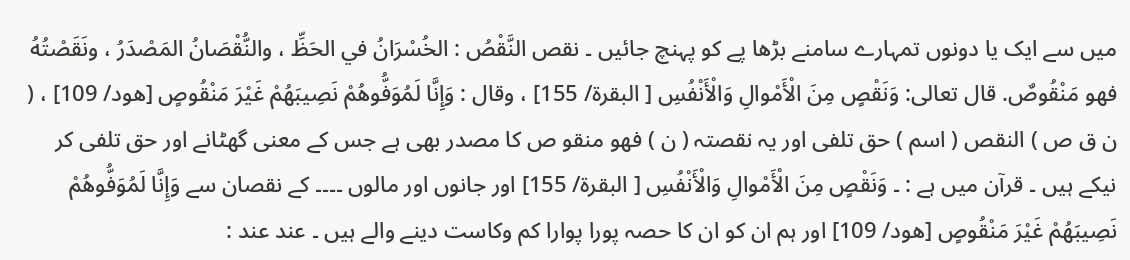میں سے ایک یا دونوں تمہارے سامنے بڑھا پے کو پہنچ جائیں ۔ نقص النَّقْصُ : الخُسْرَانُ في الحَظِّ ، والنُّقْصَانُ المَصْدَرُ ، ونَقَصْتُهُ فهو مَنْقُوصٌ. قال تعالی: وَنَقْصٍ مِنَ الْأَمْوالِ وَالْأَنْفُسِ [ البقرة/ 155] ، وقال : وَإِنَّا لَمُوَفُّوهُمْ نَصِيبَهُمْ غَيْرَ مَنْقُوصٍ [هود/ 109] ، ( ن ق ص ) النقص ( اسم ) حق تلفی اور یہ نقصتہ ( ن ) فھو منقو ص کا مصدر بھی ہے جس کے معنی گھٹانے اور حق تلفی کر نیکے ہیں ۔ قرآن میں ہے : ۔ وَنَقْصٍ مِنَ الْأَمْوالِ وَالْأَنْفُسِ [ البقرة/ 155] اور جانوں اور مالوں ۔۔۔۔ کے نقصان سے وَإِنَّا لَمُوَفُّوهُمْ نَصِيبَهُمْ غَيْرَ مَنْقُوصٍ [هود/ 109] اور ہم ان کو ان کا حصہ پورا پوارا کم وکاست دینے والے ہیں ۔ عند عند :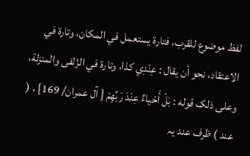لفظ موضوع للقرب، فتارة يستعمل في المکان، وتارة في الاعتقاد، نحو أن يقال : عِنْدِي كذا، وتارة في الزّلفی والمنزلة، وعلی ذلک قوله : بَلْ أَحْياءٌ عِنْدَ رَبِّهِمْ [ آل عمران/ 169] ، ( عند ) ظرف عند یہ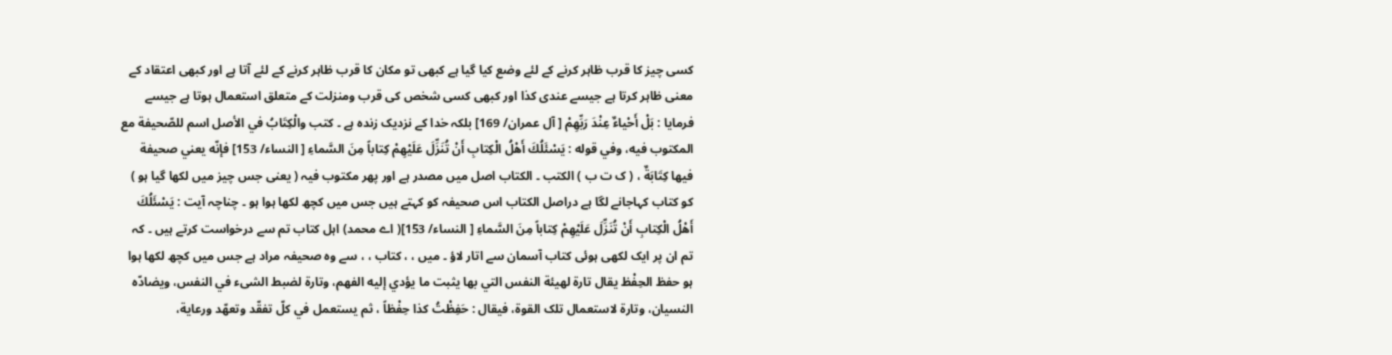کسی چیز کا قرب ظاہر کرنے کے لئے وضع کیا گیا ہے کبھی تو مکان کا قرب ظاہر کرنے کے لئے آتا ہے اور کبھی اعتقاد کے معنی ظاہر کرتا ہے جیسے عندی کذا اور کبھی کسی شخص کی قرب ومنزلت کے متعلق استعمال ہوتا ہے جیسے فرمایا : بَلْ أَحْياءٌ عِنْدَ رَبِّهِمْ [ آل عمران/ 169] بلکہ خدا کے نزدیک زندہ ہے ۔ كتب والْكِتَابُ في الأصل اسم للصّحيفة مع المکتوب فيه، وفي قوله : يَسْئَلُكَ أَهْلُ الْكِتابِ أَنْ تُنَزِّلَ عَلَيْهِمْ كِتاباً مِنَ السَّماءِ [ النساء/ 153] فإنّه يعني صحیفة فيها كِتَابَةٌ ، ( ک ت ب ) الکتب ۔ الکتاب اصل میں مصدر ہے اور پھر مکتوب فیہ ( یعنی جس چیز میں لکھا گیا ہو ) کو کتاب کہاجانے لگا ہے دراصل الکتاب اس صحیفہ کو کہتے ہیں جس میں کچھ لکھا ہوا ہو ۔ چناچہ آیت : يَسْئَلُكَ أَهْلُ الْكِتابِ أَنْ تُنَزِّلَ عَلَيْهِمْ كِتاباً مِنَ السَّماءِ [ النساء/ 153]( اے محمد) اہل کتاب تم سے درخواست کرتے ہیں ۔ کہ تم ان پر ایک لکھی ہوئی کتاب آسمان سے اتار لاؤ ۔ میں ، ، کتاب ، ، سے وہ صحیفہ مراد ہے جس میں کچھ لکھا ہوا ہو حفظ الحِفْظ يقال تارة لهيئة النفس التي بها يثبت ما يؤدي إليه الفهم، وتارة لضبط الشیء في النفس، ويضادّه النسیان، وتارة لاستعمال تلک القوة، فيقال : حَفِظْتُ كذا حِفْظاً ، ثم يستعمل في كلّ تفقّد وتعهّد ورعاية،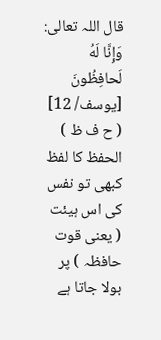قال اللہ تعالی: وَإِنَّا لَهُ لَحافِظُونَ [يوسف/ 12] ( ح ف ظ ) الحفظ کا لفظ کبھی تو نفس کی اس ہیئت ( یعنی قوت حافظہ ) پر بولا جاتا ہے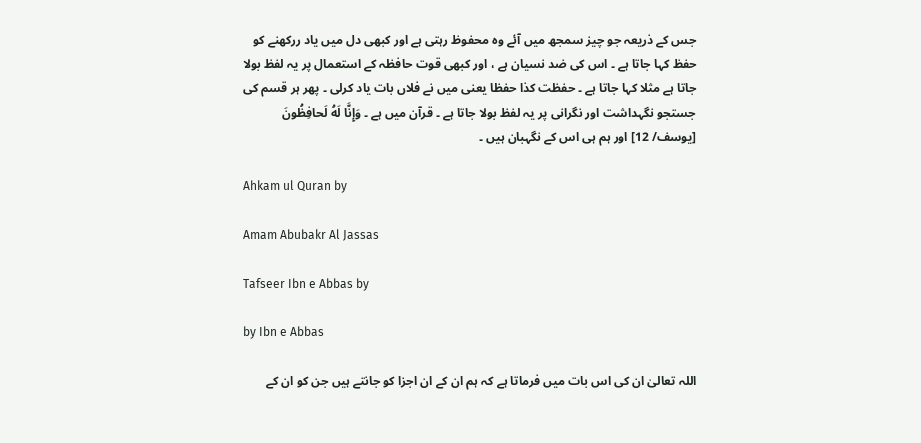جس کے ذریعہ جو چیز سمجھ میں آئے وہ محفوظ رہتی ہے اور کبھی دل میں یاد ررکھنے کو حفظ کہا جاتا ہے ۔ اس کی ضد نسیان ہے ، اور کبھی قوت حافظہ کے استعمال پر یہ لفظ بولا جاتا ہے مثلا کہا جاتا ہے ۔ حفظت کذا حفظا یعنی میں نے فلاں بات یاد کرلی ۔ پھر ہر قسم کی جستجو نگہداشت اور نگرانی پر یہ لفظ بولا جاتا ہے ۔ قرآن میں ہے ۔ وَإِنَّا لَهُ لَحافِظُونَ [يوسف/ 12] اور ہم ہی اس کے نگہبان ہیں ۔

Ahkam ul Quran by

Amam Abubakr Al Jassas

Tafseer Ibn e Abbas by

by Ibn e Abbas

اللہ تعالیٰ ان کی اس بات میں فرماتا ہے کہ ہم ان کے ان اجزا کو جانتے ہیں جن کو ان کے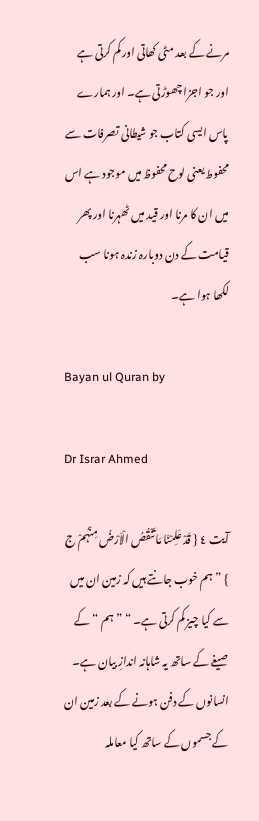مرنے کے بعد مٹی کھاتی اور کم کرتی ہے اور جو اجزا چھوڑتی ہے۔ اور ہمارے پاس ایسی کتاب جو شیطانی تصرفات سے محفوط یعنی لوح محفوظ میں موجود ہے اس میں ان کا مرنا اور قید میں ٹھہرنا اور پھر قیامت کے دن دوبارہ زندہ ہونا سب لکھا ہوا ہے۔

Bayan ul Quran by

Dr Israr Ahmed

آیت ٤ { قَدْ عَلِمْنَا مَا تَنْقُصُ الْاَرْضُ مِنْہُمْ ج } ” ہم خوب جانتے ہیں کہ زمین ان میں سے کیا چیز کم کرتی ہے۔ “ ” ہم “ کے صیغے کے ساتھ یہ شاہانہ اندازِ بیان ہے۔ انسانوں کے دفن ہونے کے بعد زمین ان کے جسموں کے ساتھ کیا معاملہ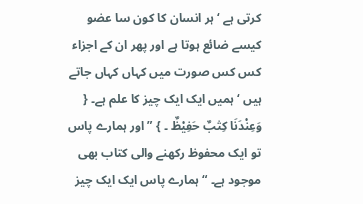کرتی ہے ‘ ہر انسان کا کون سا عضو کیسے ضائع ہوتا ہے اور پھر ان کے اجزاء کس کس صورت میں کہاں کہاں جاتے ہیں ‘ ہمیں ایک ایک چیز کا علم ہے۔ { وَعِنْدَنَا کِتٰبٌ حَفِیْظٌ ۔ } ” اور ہمارے پاس تو ایک محفوظ رکھنے والی کتاب بھی موجود ہے۔ “ ہمارے پاس ایک ایک چیز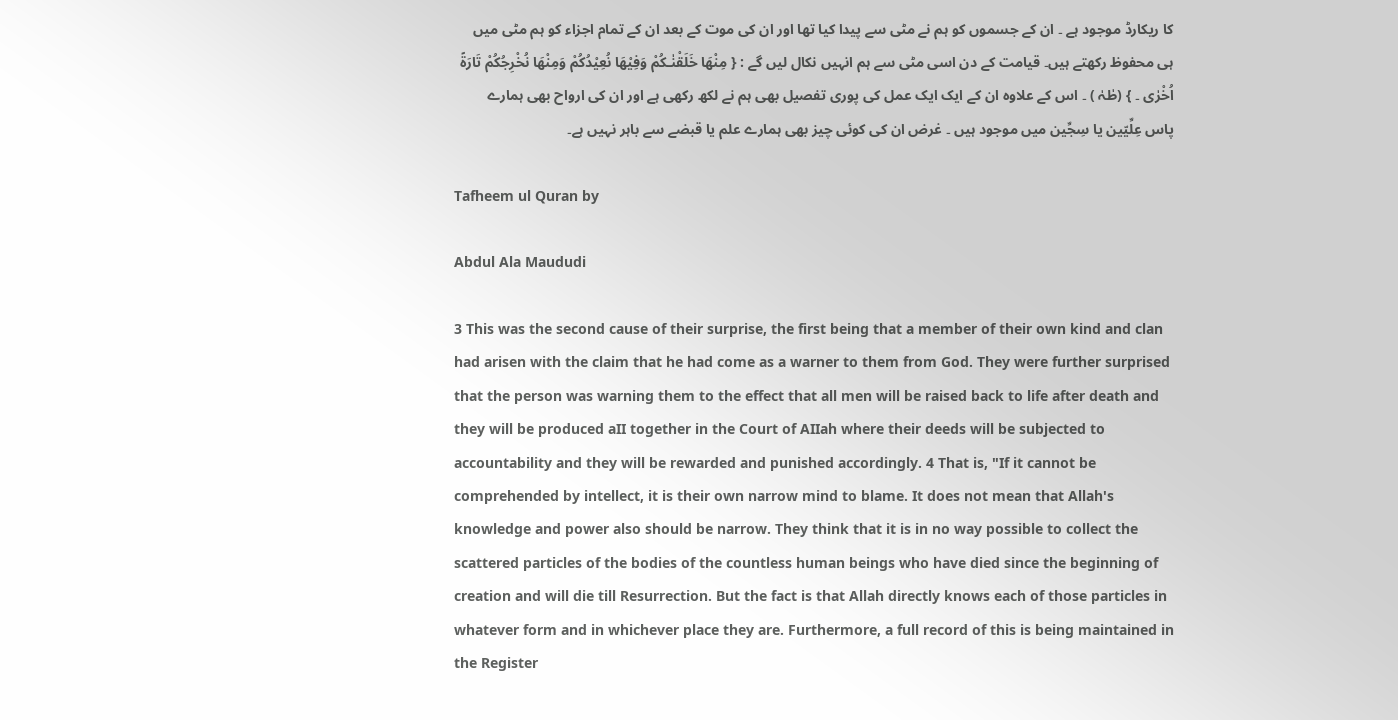کا ریکارڈ موجود ہے ۔ ان کے جسموں کو ہم نے مٹی سے پیدا کیا تھا اور ان کی موت کے بعد ان کے تمام اجزاء کو ہم مٹی میں ہی محفوظ رکھتے ہیں۔ قیامت کے دن اسی مٹی سے ہم انہیں نکال لیں گے : { مِنْھَا خَلَقْنٰـکُمْ وَفِیْھَا نُعِیْدُکُمْ وَمِنْھَا نُخْرِجُکُمْ تَارَۃً اُخْرٰی ۔ } (طٰہٰ ) ۔ اس کے علاوہ ان کے ایک ایک عمل کی پوری تفصیل بھی ہم نے لکھ رکھی ہے اور ان کی ارواح بھی ہمارے پاس عِلِّیّین یا سِجِّین میں موجود ہیں ۔ غرض ان کی کوئی چیز بھی ہمارے علم یا قبضے سے باہر نہیں ہے۔

Tafheem ul Quran by

Abdul Ala Maududi

3 This was the second cause of their surprise, the first being that a member of their own kind and clan had arisen with the claim that he had come as a warner to them from God. They were further surprised that the person was warning them to the effect that all men will be raised back to life after death and they will be produced aII together in the Court of AIIah where their deeds will be subjected to accountability and they will be rewarded and punished accordingly. 4 That is, "If it cannot be comprehended by intellect, it is their own narrow mind to blame. It does not mean that Allah's knowledge and power also should be narrow. They think that it is in no way possible to collect the scattered particles of the bodies of the countless human beings who have died since the beginning of creation and will die till Resurrection. But the fact is that Allah directly knows each of those particles in whatever form and in whichever place they are. Furthermore, a full record of this is being maintained in the Register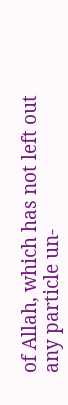of Allah, which has not left out any particle un-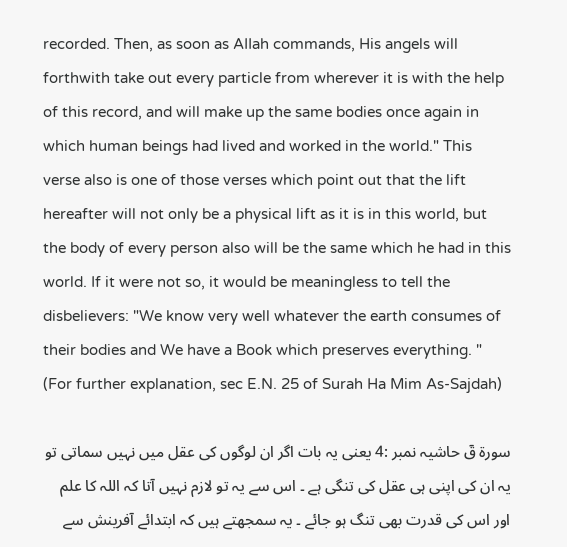recorded. Then, as soon as AIIah commands, His angels will forthwith take out every particle from wherever it is with the help of this record, and will make up the same bodies once again in which human beings had lived and worked in the world." This verse also is one of those verses which point out that the lift hereafter will not only be a physical lift as it is in this world, but the body of every person also will be the same which he had in this world. If it were not so, it would be meaningless to tell the disbelievers: "We know very well whatever the earth consumes of their bodies and We have a Book which preserves everything. " (For further explanation, sec E.N. 25 of Surah Ha Mim As-Sajdah)

سورة قٓ حاشیہ نمبر :4 یعنی یہ بات اگر ان لوگوں کی عقل میں نہیں سماتی تو یہ ان کی اپنی ہی عقل کی تنگی ہے ۔ اس سے یہ تو لازم نہیں آتا کہ اللہ کا علم اور اس کی قدرت بھی تنگ ہو جائے ۔ یہ سمجھتے ہیں کہ ابتدائے آفرینش سے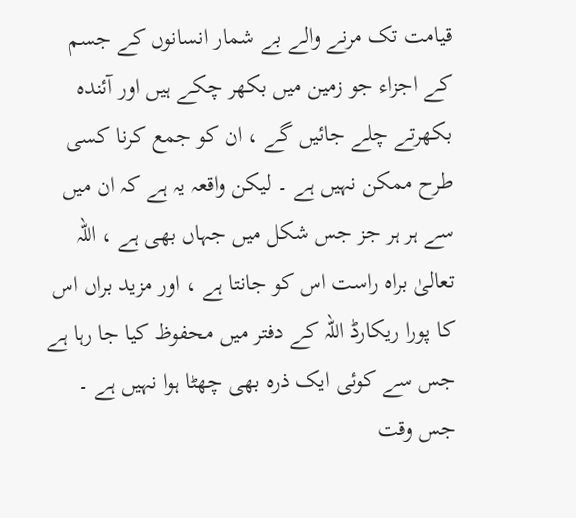قیامت تک مرنے والے بے شمار انسانوں کے جسم کے اجزاء جو زمین میں بکھر چکے ہیں اور آئندہ بکھرتے چلے جائیں گے ، ان کو جمع کرنا کسی طرح ممکن نہیں ہے ۔ لیکن واقعہ یہ ہے کہ ان میں سے ہر ہر جز جس شکل میں جہاں بھی ہے ، اللہ تعالیٰ براہ راست اس کو جانتا ہے ، اور مزید براں اس کا پورا ریکارڈ اللہ کے دفتر میں محفوظ کیا جا رہا ہے جس سے کوئی ایک ذرہ بھی چھٹا ہوا نہیں ہے ۔ جس وقت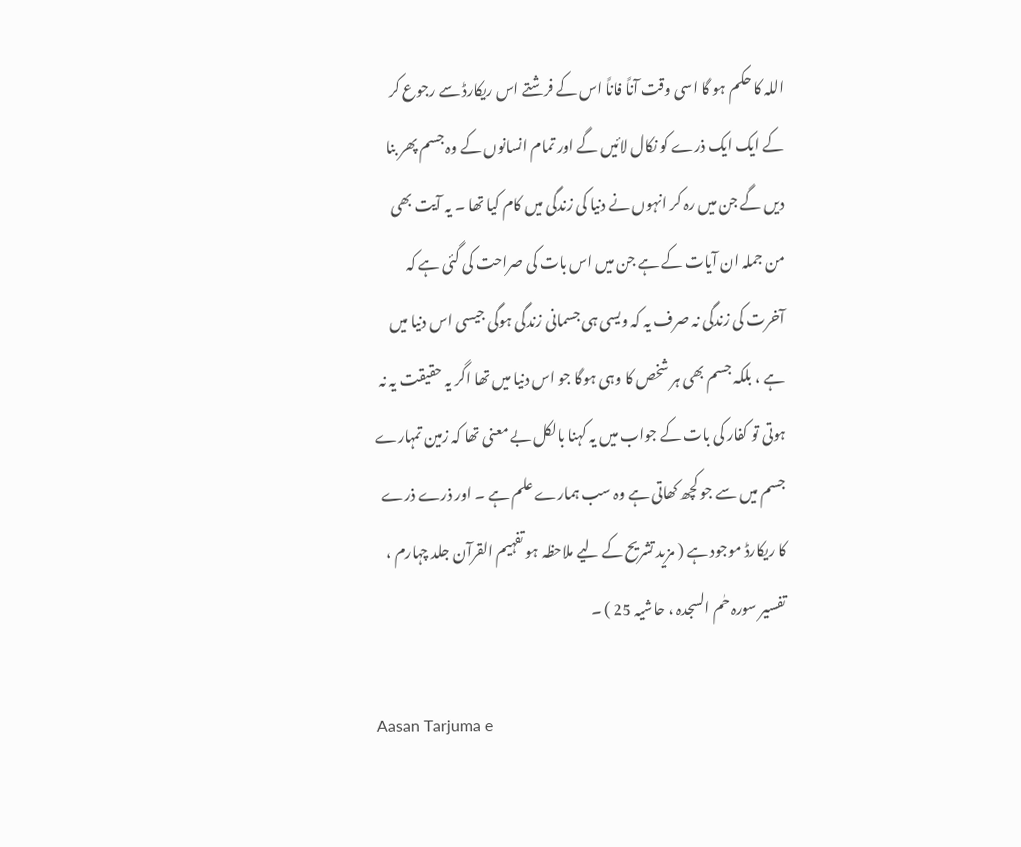اللہ کا حکم ہو گا اسی وقت آناً فاناً اس کے فرشتے اس ریکارڈ سے رجوع کر کے ایک ایک ذرے کو نکال لائیں گے اور تمام انسانوں کے وہ جسم پھر بنا دیں گے جن میں رہ کر انہوں نے دنیا کی زندگی میں کام کیا تھا ۔ یہ آیت بھی من جملہ ان آیات کے ہے جن میں اس بات کی صراحت کی گئی ہے کہ آخرت کی زندگی نہ صرف یہ کہ ویسی ہی جسمانی زندگی ہوگی جیسی اس دنیا میں ہے ، بلکہ جسم بھی ہر شخص کا وہی ہوگا جو اس دنیا میں تھا اگر یہ حقیقت یہ نہ ہوتی تو کفار کی بات کے جواب میں یہ کہنا بالکل بے معنی تھا کہ زمین تمہارے جسم میں سے جو کچھ کھاتی ہے وہ سب ہمارے علم ہے ۔ اور ذرے ذرے کا ریکارڈ موجود ہے ( مزید تشریح کے لیے ملاحظہ ہو تفہیم القرآن جلد چہارم ، تفسیر سورہ حٰم السجدہ ، حاشیہ 25 ) ۔

Aasan Tarjuma e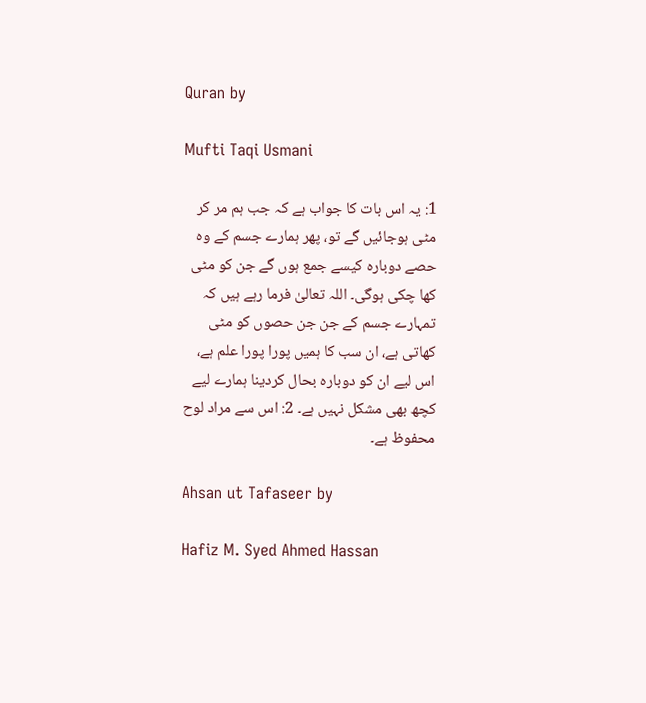Quran by

Mufti Taqi Usmani

1: یہ اس بات کا جواب ہے کہ جب ہم مر کر مٹی ہوجائیں گے تو، پھر ہمارے جسم کے وہ حصے دوبارہ کیسے جمع ہوں گے جن کو مٹی کھا چکی ہوگی۔ اللہ تعالیٰ فرما رہے ہیں کہ تمہارے جسم کے جن جن حصوں کو مٹی کھاتی ہے، ان سب کا ہمیں پورا پورا علم ہے، اس لیے ان کو دوبارہ بحال کردینا ہمارے لیے کچھ بھی مشکل نہیں ہے۔ 2: اس سے مراد لوح محفوظ ہے۔

Ahsan ut Tafaseer by

Hafiz M. Syed Ahmed Hassan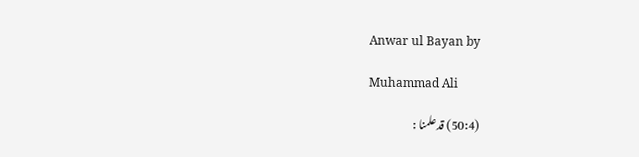Anwar ul Bayan by

Muhammad Ali

(50:4) قدعلمنا :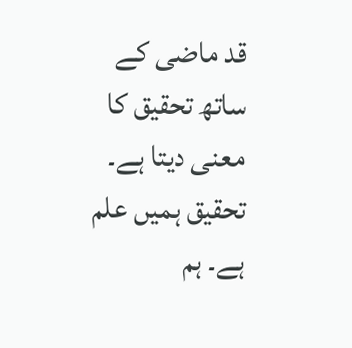قد ماضی کے ساتھ تحقیق کا معنی دیتا ہے۔ تحقیق ہمیں علم ہے۔ ہم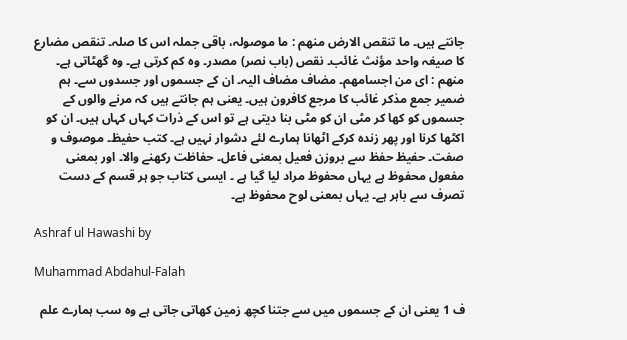جانتے ہیں۔ ما تنقص الارض منھم : ما موصولہ، باقی جملہ اس کا صلہ۔ تنقص مضارع کا صیغہ واحد مؤنث غائب۔ نقص (باب نصر) مصدر۔ وہ کم کرتی ہے۔ وہ گھٹاتی ہے۔ منھم : ای من اجسامھم۔ مضاف مضاف الیہ۔ ان کے جسموں اور جسدوں سے۔ ہم ضمیر جمع مذکر غائب کا مرجع کافرون ہیں۔ یعنی ہم جانتے ہیں کہ مرنے والوں کے جسموں کو کھا کر مٹی ان کو مٹی بنا دیتی ہے تو اس کے ذرات کہاں کہاں ہیں۔ ان کو اکٹھا کرنا اور پھر زندہ کرکے اٹھانا ہمارے لئے دشوار نہیں ہے۔ کتب حفیظ۔ موصوف و صفت۔ حفیظ حفظ سے بروزن فعیل بمعنی فاعل۔ حفاظت رکھنے والا۔ اور بمعنی مفعول محفوظ ہے یہاں محفوظ مراد لیا گیا ہے ۔ ایسی کتاب جو ہر قسم کے دست تصرف سے باہر ہے۔ یہاں بمعنی لوح محفوظ ہے۔

Ashraf ul Hawashi by

Muhammad Abdahul-Falah

ف 1 یعنی ان کے جسموں میں سے جتنا کچھ زمین کھاتی جاتی ہے وہ سب ہمارے علم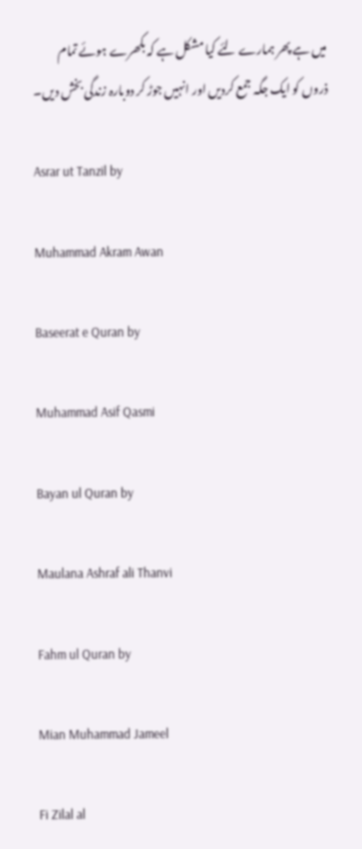میں ہے پھر ہمارے لئے کیا مشکل ہے کہ بکھرے ہوئے تمام ذروں کو ایک جگہ جمع کردیں اور انہیں جوڑ کر دوبارہ زندگی بخش دیں۔

Asrar ut Tanzil by

Muhammad Akram Awan

Baseerat e Quran by

Muhammad Asif Qasmi

Bayan ul Quran by

Maulana Ashraf ali Thanvi

Fahm ul Quran by

Mian Muhammad Jameel

Fi Zilal al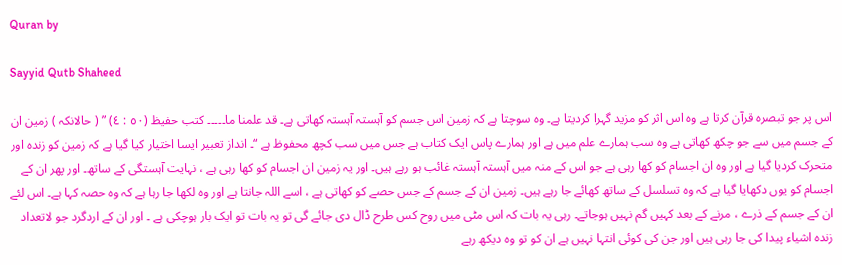Quran by

Sayyid Qutb Shaheed

اس پر جو تبصرہ قرآن کرتا ہے وہ اس اثر کو مزید گہرا کردیتا ہے۔ وہ سوچتا ہے کہ زمین اس جسم کو آہستہ آہستہ کھاتی ہے۔ قد علمنا ما۔۔۔۔۔ کتب حفیظ (٥٠ : ٤) ” ( حالانکہ ) زمین ان کے جسم میں سے جو چکھ کھاتی ہے وہ سب ہمارے علم میں ہے اور ہمارے پاس ایک کتاب ہے جس میں سب کچھ محفوظ ہے “۔ انداز تعبیر ایسا اختیار کیا گیا ہے کہ زمین کو زندہ اور متحرک کردیا گیا ہے اور وہ ان اجسام کو کھا رہی ہے جو اس کے منہ میں آہستہ آہستہ غائب ہو رہے ہیں۔ اور یہ زمین ان اجسام کو کھا رہی ہے ، نہایت آہستگی کے ساتھ۔ اور پھر ان کے اجسام کو یوں دکھایا گیا ہے کہ وہ تسلسل کے ساتھ کھائے جا رہے ہیں۔ زمین ان کے جسم کے جس حصے کو کھاتی ہے ، اسے اللہ جانتا ہے اور وہ لکھا جا رہا ہے کہ وہ حصہ کہا ہے۔ اس لئے ان کے جسم کے ذرے ، مرنے کے بعد کہیں گم نہیں ہوجاتے۔ رہی یہ بات کہ اس مٹی میں روح کس طرح ڈال دی جائے گی تو یہ بات تو ایک بار ہوچکی ہے ۔ اور ان کے اردگرد جو لاتعداد زندہ اشیاء پیدا کی جا رہی ہیں اور جن کی کوئی انتہا نہیں ہے ان کو تو وہ دیکھ رہے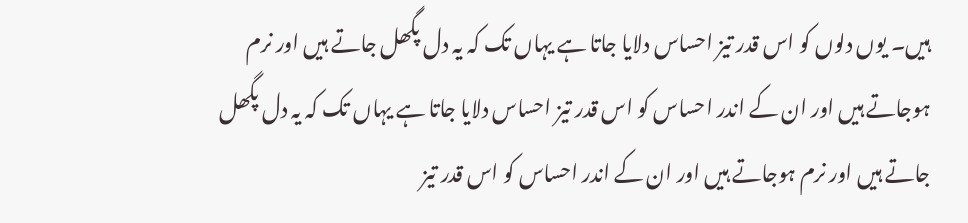ہیں۔ یوں دلوں کو اس قدر تیز احساس دلایا جاتا ہے یہاں تک کہ یہ دل پگھل جاتے ہیں اور نرم ہوجاتے ہیں اور ان کے اندر احساس کو اس قدر تیز احساس دلایا جاتا ہے یہاں تک کہ یہ دل پگھل جاتے ہیں اور نرم ہوجاتے ہیں اور ان کے اندر احساس کو اس قدر تیز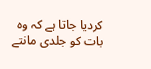کردیا جاتا ہے کہ وہ بات کو جلدی مانتے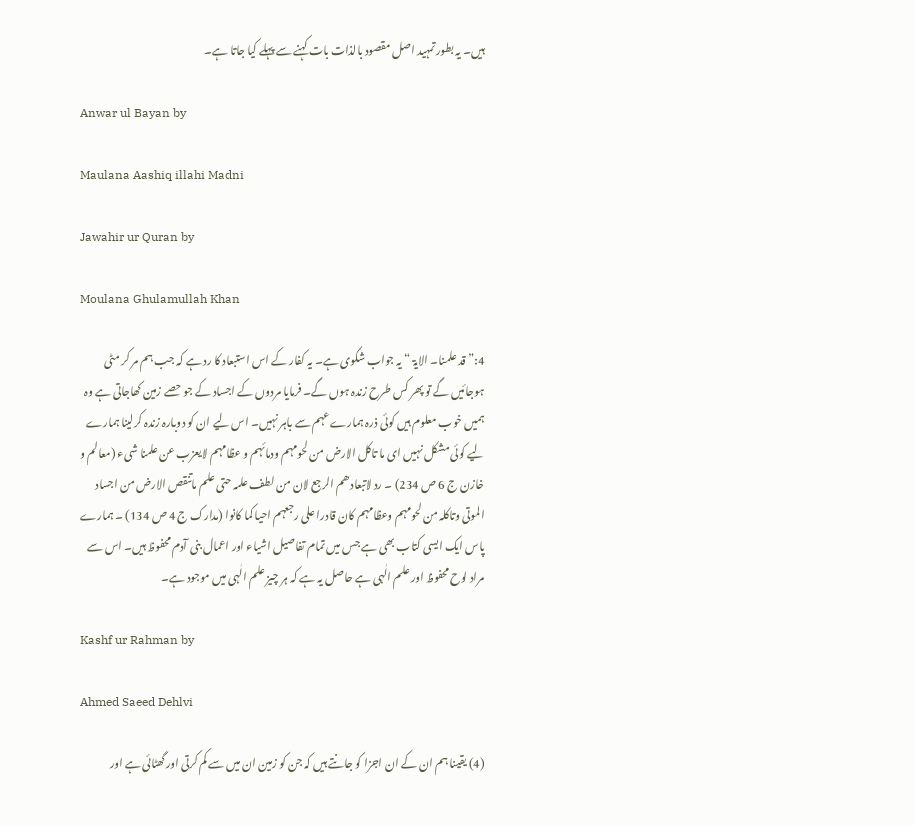ہیں۔ یہ بطور تمہید اصل مقصود بالذات بات کہنے سے پہلے کیا جاتا ہے۔

Anwar ul Bayan by

Maulana Aashiq illahi Madni

Jawahir ur Quran by

Moulana Ghulamullah Khan

4:” قد علمنا۔ الایۃ “ یہ جواب شکوی ہے۔ یہ کفار کے اس استبعاد کا رد ہے کہ جب ہم مر کر مٹی ہوجائیں گے تو پھر کس طرح زندہ ہوں گے۔ فرمایا مردوں کے اجساد کے جو حصے زمین کھاجاتی ہے وہ ہمیں خوب معلوم ہیں کوئی ذرہ ہمارے عہم سے باہر نہیں۔ اس لیے ان کو دوبارہ زندہ کرلینا ہمارے لیے کوئی مشکل نہیں ای ما تاکل الارض من لحومہم ودمائہم و عظامہم لایعزب عن علمنا شیء (معالم و خازن ج 6 ص 234) ۔ رد لاتبعادھم الرجع لان من لطف علمہ حتی علم ماتنقص الارض من اجساد الموتی وتاکلہ من لحومہم وعظامہم کان قادرا علی رجعہم احیا کما کانوا (مدارک ج 4 ص 134) ۔ ہمارے پاس ایک ایسی کتاب بھی ہے جس میں تمام تفاصیل اشیاء اور اعمال بنی آدم محفوظ ہیں۔ اس سے مراد لوح محفوظ اور علم الٰہی ہے حاصل یہ ہے کہ ہر چیز علم الٰہی میں موجود ہے۔

Kashf ur Rahman by

Ahmed Saeed Dehlvi

(4) یقینا ہم ان کے ان اجزا کو جانتے ہیں کہ جن کو زمین ان میں سے کم کرتی اور گھٹائی ہے اور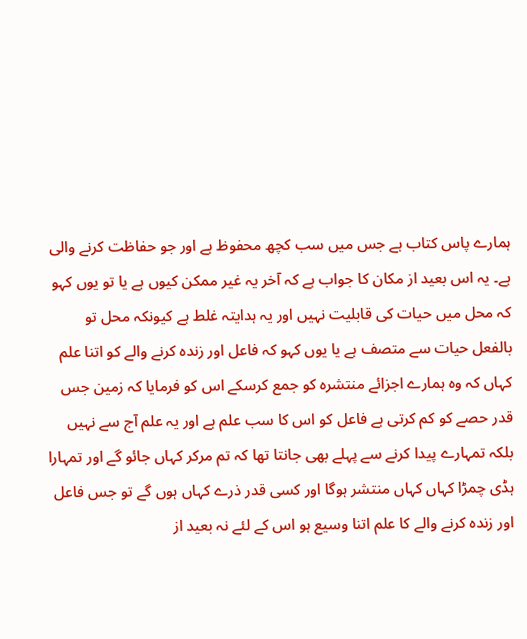ہمارے پاس کتاب ہے جس میں سب کچھ محفوظ ہے اور جو حفاظت کرنے والی ہے۔ یہ اس بعید از مکان کا جواب ہے کہ آخر یہ غیر ممکن کیوں ہے یا تو یوں کہو کہ محل میں حیات کی قابلیت نہیں اور یہ ہدایتہ غلط ہے کیونکہ محل تو بالفعل حیات سے متصف ہے یا یوں کہو کہ فاعل اور زندہ کرنے والے کو اتنا علم کہاں کہ وہ ہمارے اجزائے منتشرہ کو جمع کرسکے اس کو فرمایا کہ زمین جس قدر حصے کو کم کرتی ہے فاعل کو اس کا سب علم ہے اور یہ علم آج سے نہیں بلکہ تمہارے پیدا کرنے سے پہلے بھی جانتا تھا کہ تم مرکر کہاں جائو گے اور تمہارا ہڈی چمڑا کہاں کہاں منتشر ہوگا اور کسی قدر ذرے کہاں ہوں گے تو جس فاعل اور زندہ کرنے والے کا علم اتنا وسیع ہو اس کے لئے نہ بعید از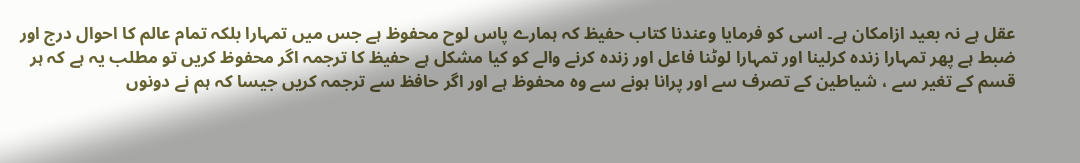عقل ہے نہ بعید ازامکان ہے۔ اسی کو فرمایا وعندنا کتاب حفیظ کہ ہمارے پاس لوح محفوظ ہے جس میں تمہارا بلکہ تمام عالم کا احوال درج اور ضبط ہے پھر تمہارا زندہ کرلینا اور تمہارا لوٹنا فاعل اور زندہ کرنے والے کو کیا مشکل ہے حفیظ کا ترجمہ اگر محفوظ کریں تو مطلب یہ ہے کہ ہر قسم کے تغیر سے ، شیاطین کے تصرف سے اور پرانا ہونے سے وہ محفوظ ہے اور اگر حافظ سے ترجمہ کریں جیسا کہ ہم نے دونوں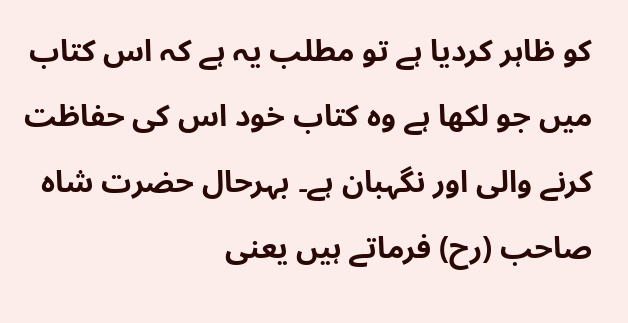کو ظاہر کردیا ہے تو مطلب یہ ہے کہ اس کتاب میں جو لکھا ہے وہ کتاب خود اس کی حفاظت کرنے والی اور نگہبان ہے۔ بہرحال حضرت شاہ صاحب (رح) فرماتے ہیں یعنی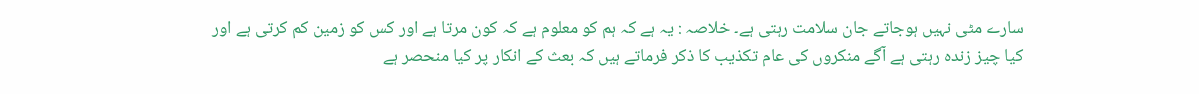سارے مٹی نہیں ہوجاتے جان سلامت رہتی ہے۔ خلاصہ : یہ ہے کہ ہم کو معلوم ہے کہ کون مرتا ہے اور کس کو زمین کم کرتی ہے اور کیا چیز زندہ رہتی ہے آگے منکروں کی عام تکذیب کا ذکر فرماتے ہیں کہ بعث کے انکار پر کیا منحصر ہے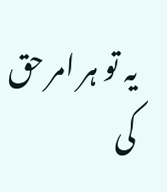یہ تو ہر امر حق کی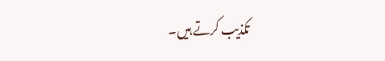تکذیب کرتے ہیں۔